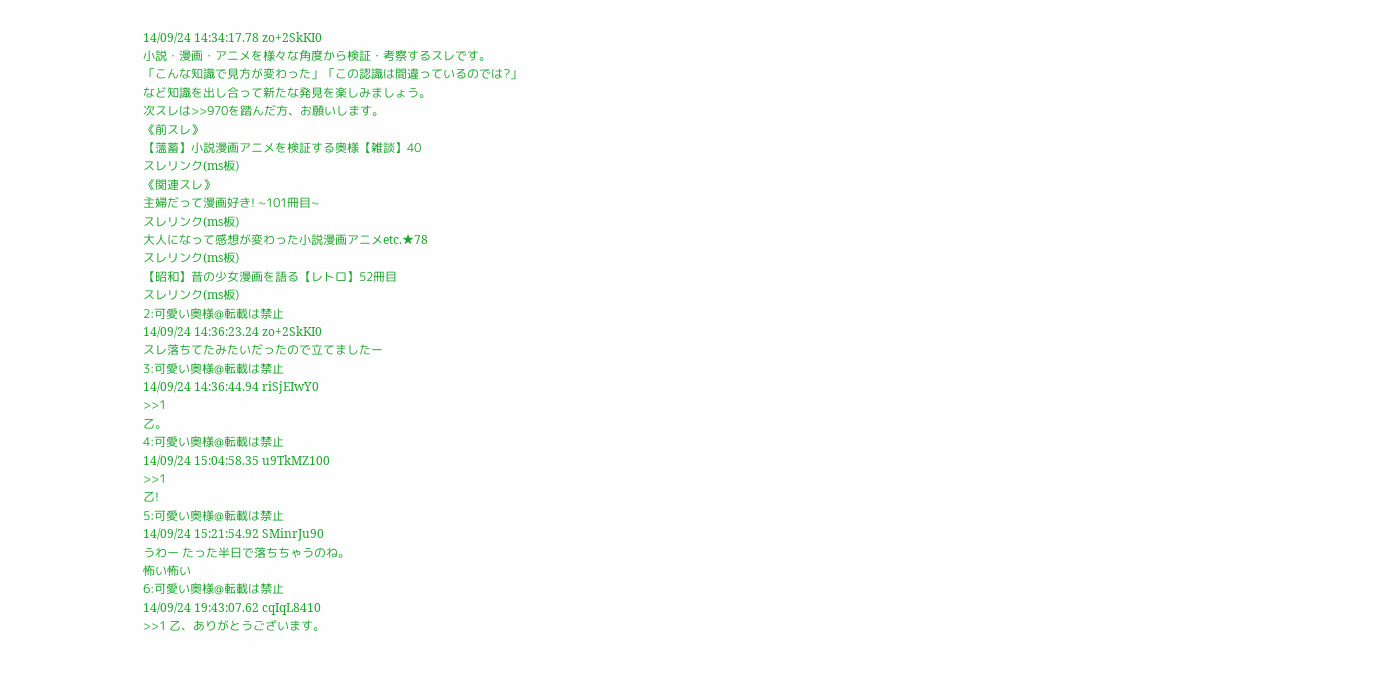14/09/24 14:34:17.78 zo+2SkKI0
小説・漫画・アニメを様々な角度から検証・考察するスレです。
「こんな知識で見方が変わった」「この認識は間違っているのでは?」
など知識を出し合って新たな発見を楽しみましょう。
次スレは>>970を踏んだ方、お願いします。
《前スレ》
【薀蓄】小説漫画アニメを検証する奥様【雑談】40
スレリンク(ms板)
《関連スレ》
主婦だって漫画好き! ~101冊目~
スレリンク(ms板)
大人になって感想が変わった小説漫画アニメetc.★78
スレリンク(ms板)
【昭和】昔の少女漫画を語る【レトロ】52冊目
スレリンク(ms板)
2:可愛い奥様@転載は禁止
14/09/24 14:36:23.24 zo+2SkKI0
スレ落ちてたみたいだったので立てましたー
3:可愛い奥様@転載は禁止
14/09/24 14:36:44.94 riSjEIwY0
>>1
乙。
4:可愛い奥様@転載は禁止
14/09/24 15:04:58.35 u9TkMZ100
>>1
乙!
5:可愛い奥様@転載は禁止
14/09/24 15:21:54.92 SMinrJu90
うわー たった半日で落ちちゃうのね。
怖い怖い
6:可愛い奥様@転載は禁止
14/09/24 19:43:07.62 cqIqL8410
>>1 乙、ありがとうございます。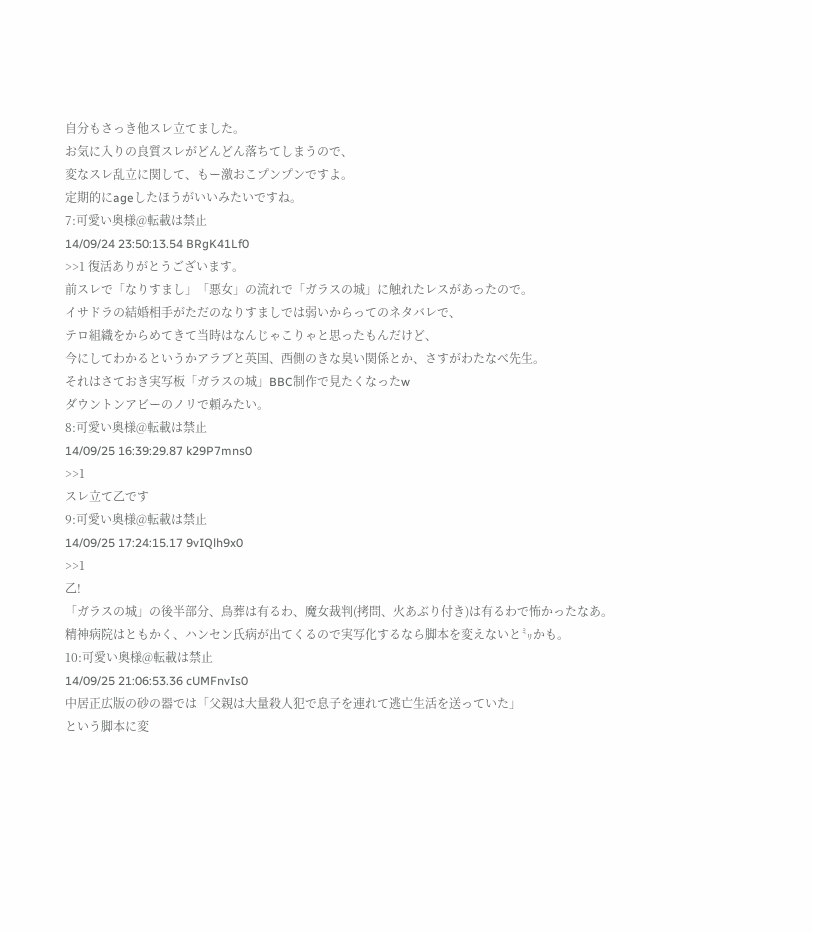自分もさっき他スレ立てました。
お気に入りの良質スレがどんどん落ちてしまうので、
変なスレ乱立に関して、もー激おこプンプンですよ。
定期的にageしたほうがいいみたいですね。
7:可愛い奥様@転載は禁止
14/09/24 23:50:13.54 BRgK41Lf0
>>1 復活ありがとうございます。
前スレで「なりすまし」「悪女」の流れで「ガラスの城」に触れたレスがあったので。
イサドラの結婚相手がただのなりすましでは弱いからってのネタバレで、
テロ組織をからめてきて当時はなんじゃこりゃと思ったもんだけど、
今にしてわかるというかアラブと英国、西側のきな臭い関係とか、さすがわたなべ先生。
それはさておき実写板「ガラスの城」BBC制作で見たくなったw
ダウントンアビーのノリで頼みたい。
8:可愛い奥様@転載は禁止
14/09/25 16:39:29.87 k29P7mns0
>>1
スレ立て乙です
9:可愛い奥様@転載は禁止
14/09/25 17:24:15.17 9vIQlh9x0
>>1
乙!
「ガラスの城」の後半部分、鳥葬は有るわ、魔女裁判(拷問、火あぶり付き)は有るわで怖かったなあ。
精神病院はともかく、ハンセン氏病が出てくるので実写化するなら脚本を変えないと㍉かも。
10:可愛い奥様@転載は禁止
14/09/25 21:06:53.36 cUMFnvIs0
中居正広版の砂の器では「父親は大量殺人犯で息子を連れて逃亡生活を送っていた」
という脚本に変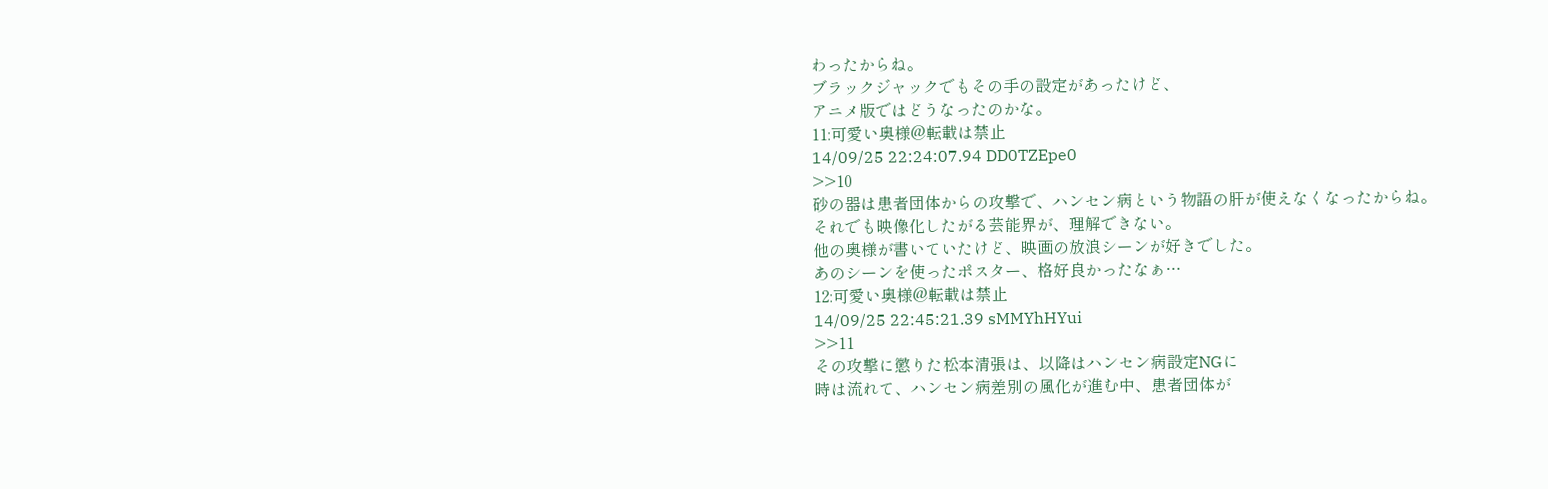わったからね。
ブラックジャックでもその手の設定があったけど、
アニメ版ではどうなったのかな。
11:可愛い奥様@転載は禁止
14/09/25 22:24:07.94 DD0TZEpe0
>>10
砂の器は患者団体からの攻撃で、ハンセン病という物語の肝が使えなくなったからね。
それでも映像化したがる芸能界が、理解できない。
他の奥様が書いていたけど、映画の放浪シーンが好きでした。
あのシーンを使ったポスター、格好良かったなぁ…
12:可愛い奥様@転載は禁止
14/09/25 22:45:21.39 sMMYhHYui
>>11
その攻撃に懲りた松本清張は、以降はハンセン病設定NGに
時は流れて、ハンセン病差別の風化が進む中、患者団体が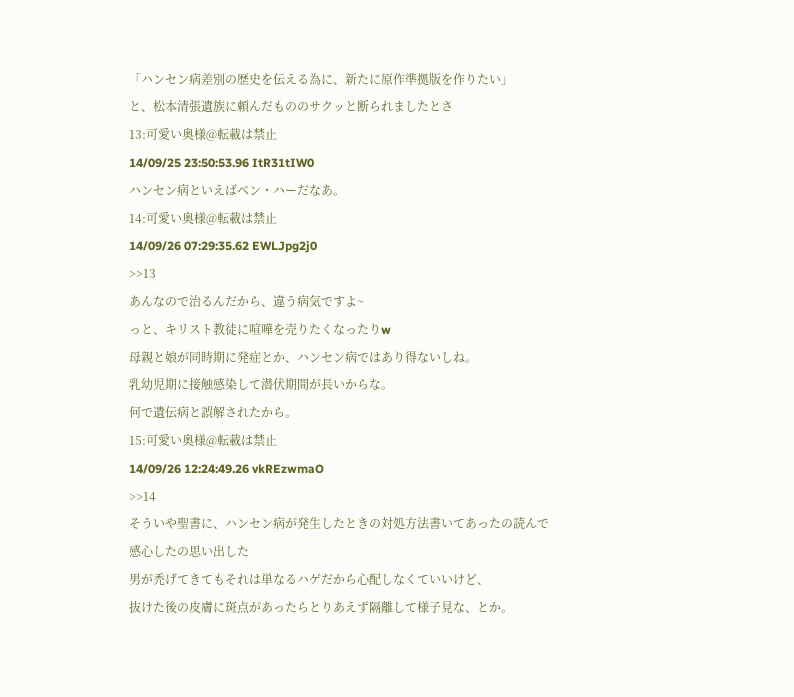「ハンセン病差別の歴史を伝える為に、新たに原作準拠版を作りたい」
と、松本清張遺族に頼んだもののサクッと断られましたとさ
13:可愛い奥様@転載は禁止
14/09/25 23:50:53.96 ItR31tIW0
ハンセン病といえばベン・ハーだなあ。
14:可愛い奥様@転載は禁止
14/09/26 07:29:35.62 EWLJpg2j0
>>13
あんなので治るんだから、違う病気ですよ~
っと、キリスト教徒に喧嘩を売りたくなったりw
母親と娘が同時期に発症とか、ハンセン病ではあり得ないしね。
乳幼児期に接触感染して潜伏期間が長いからな。
何で遺伝病と誤解されたから。
15:可愛い奥様@転載は禁止
14/09/26 12:24:49.26 vkREzwmaO
>>14
そういや聖書に、ハンセン病が発生したときの対処方法書いてあったの読んで
感心したの思い出した
男が禿げてきてもそれは単なるハゲだから心配しなくていいけど、
抜けた後の皮膚に斑点があったらとりあえず隔離して様子見な、とか。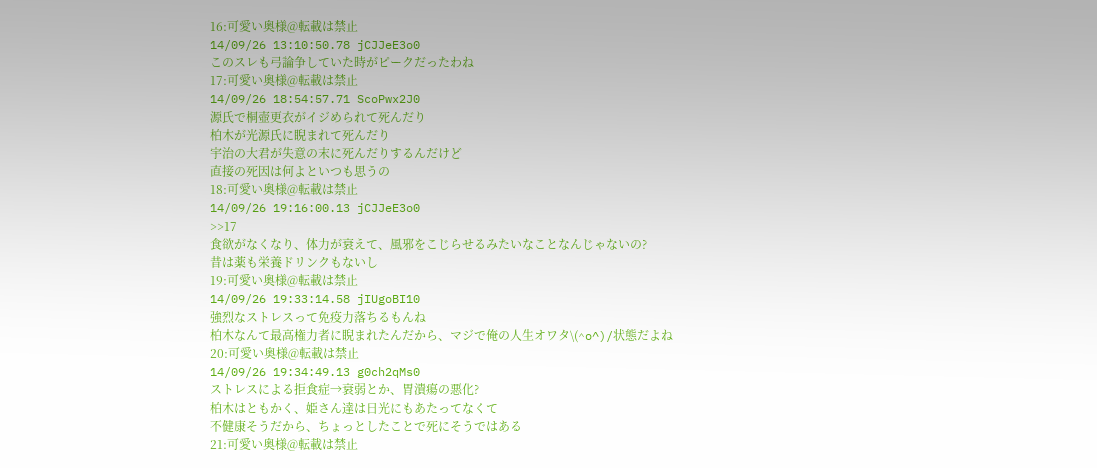16:可愛い奥様@転載は禁止
14/09/26 13:10:50.78 jCJJeE3o0
このスレも弓論争していた時がピークだったわね
17:可愛い奥様@転載は禁止
14/09/26 18:54:57.71 ScoPwx2J0
源氏で桐壺更衣がイジめられて死んだり
柏木が光源氏に睨まれて死んだり
宇治の大君が失意の末に死んだりするんだけど
直接の死因は何よといつも思うの
18:可愛い奥様@転載は禁止
14/09/26 19:16:00.13 jCJJeE3o0
>>17
食欲がなくなり、体力が衰えて、風邪をこじらせるみたいなことなんじゃないの?
昔は薬も栄養ドリンクもないし
19:可愛い奥様@転載は禁止
14/09/26 19:33:14.58 jIUgoBI10
強烈なストレスって免疫力落ちるもんね
柏木なんて最高権力者に睨まれたんだから、マジで俺の人生オワタ\(^o^)/状態だよね
20:可愛い奥様@転載は禁止
14/09/26 19:34:49.13 g0ch2qMs0
ストレスによる拒食症→衰弱とか、胃潰瘍の悪化?
柏木はともかく、姫さん達は日光にもあたってなくて
不健康そうだから、ちょっとしたことで死にそうではある
21:可愛い奥様@転載は禁止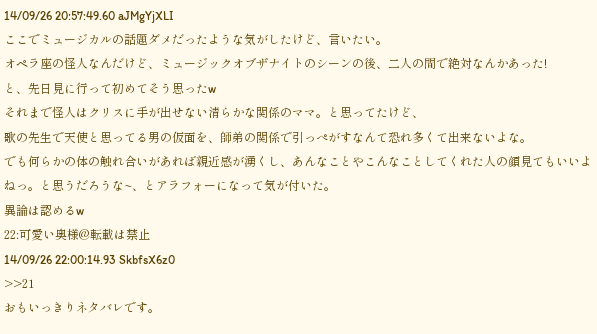14/09/26 20:57:49.60 aJMgYjXLI
ここでミュージカルの話題ダメだったような気がしたけど、言いたい。
オペラ座の怪人なんだけど、ミュージックオブザナイトのシーンの後、二人の間で絶対なんかあった!
と、先日見に行って初めてそう思ったw
それまで怪人はクリスに手が出せない清らかな関係のママ。と思ってたけど、
歌の先生で天使と思ってる男の仮面を、師弟の関係で引っぺがすなんて恐れ多くて出来ないよな。
でも何らかの体の触れ合いがあれば親近感が湧くし、あんなことやこんなことしてくれた人の顔見てもいいよねっ。と思うだろうな~、とアラフォーになって気が付いた。
異論は認めるw
22:可愛い奥様@転載は禁止
14/09/26 22:00:14.93 SkbfsX6z0
>>21
おもいっきりネタバレです。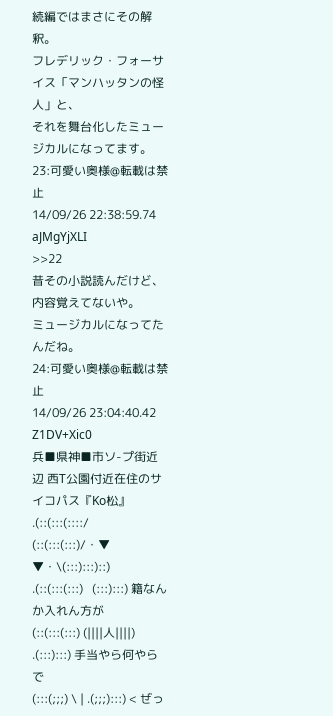続編ではまさにその解釈。
フレデリック・フォーサイス「マンハッタンの怪人」と、
それを舞台化したミュージカルになってます。
23:可愛い奥様@転載は禁止
14/09/26 22:38:59.74 aJMgYjXLI
>>22
昔その小説読んだけど、内容覚えてないや。
ミュージカルになってたんだね。
24:可愛い奥様@転載は禁止
14/09/26 23:04:40.42 Z1DV+Xic0
兵■県神■市ソ-プ街近辺 西T公園付近在住のサイコパス『Ko松』
.(::(:::(::::/
(::(:::(:::)/・▼ ▼・\(:::):::)::)
.(::(:::(:::)   (:::):::) 籍なんか入れん方が
(::(:::(:::) (||||人||||) .(:::):::) 手当やら何やらで
(:::(;;;) \ | .(;;;):::) < ぜっ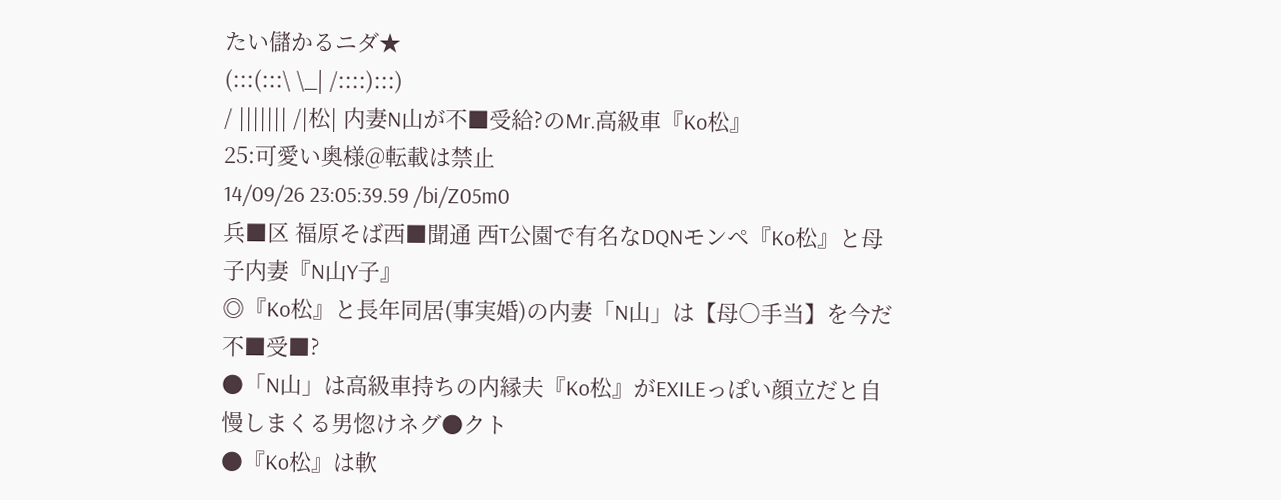たい儲かるニダ★
(:::(:::\ \_| /::::):::)
/ ||||||| /|松| 内妻N山が不■受給?のMr.高級車『Ko松』
25:可愛い奥様@転載は禁止
14/09/26 23:05:39.59 /bi/Z05m0
兵■区 福原そば西■聞通 西T公園で有名なDQNモンペ『Ko松』と母子内妻『N山Y子』
◎『Ko松』と長年同居(事実婚)の内妻「N山」は【母○手当】を今だ不■受■?
●「N山」は高級車持ちの内縁夫『Ko松』がEXILEっぽい顔立だと自慢しまくる男惚けネグ●クト
●『Ko松』は軟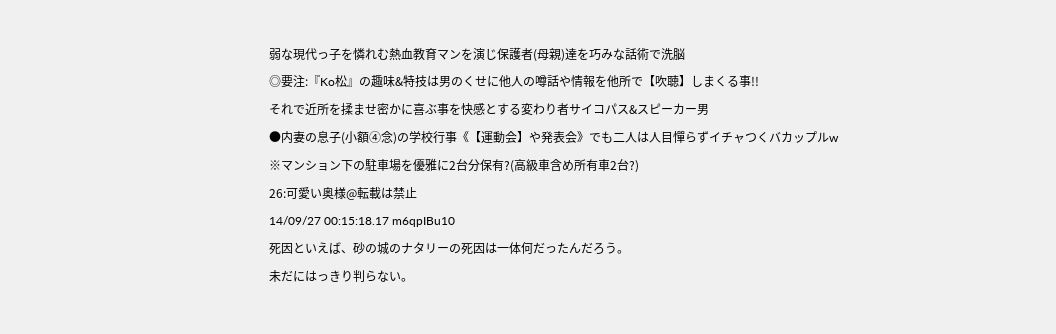弱な現代っ子を憐れむ熱血教育マンを演じ保護者(母親)達を巧みな話術で洗脳
◎要注:『Ko松』の趣味&特技は男のくせに他人の噂話や情報を他所で【吹聴】しまくる事!!
それで近所を揉ませ密かに喜ぶ事を快感とする変わり者サイコパス&スピーカー男
●内妻の息子(小額④念)の学校行事《【運動会】や発表会》でも二人は人目憚らずイチャつくバカップルw
※マンション下の駐車場を優雅に2台分保有?(高級車含め所有車2台?)
26:可愛い奥様@転載は禁止
14/09/27 00:15:18.17 m6qpIBu10
死因といえば、砂の城のナタリーの死因は一体何だったんだろう。
未だにはっきり判らない。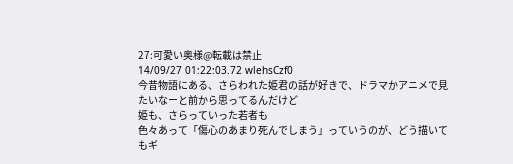27:可愛い奥様@転載は禁止
14/09/27 01:22:03.72 wlehsCzf0
今昔物語にある、さらわれた姫君の話が好きで、ドラマかアニメで見たいなーと前から思ってるんだけど
姫も、さらっていった若者も
色々あって「傷心のあまり死んでしまう」っていうのが、どう描いてもギ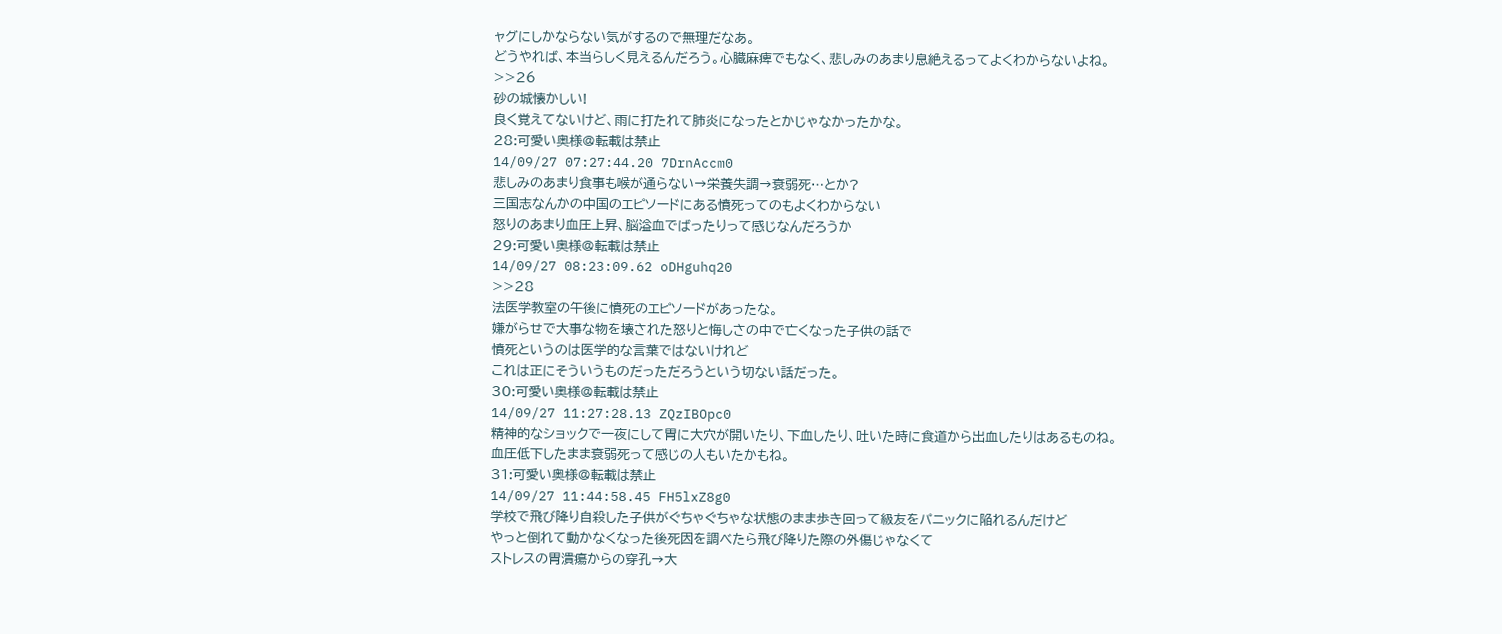ャグにしかならない気がするので無理だなあ。
どうやれば、本当らしく見えるんだろう。心臓麻痺でもなく、悲しみのあまり息絶えるってよくわからないよね。
>>26
砂の城懐かしい!
良く覚えてないけど、雨に打たれて肺炎になったとかじゃなかったかな。
28:可愛い奥様@転載は禁止
14/09/27 07:27:44.20 7DrnAccm0
悲しみのあまり食事も喉が通らない→栄養失調→衰弱死…とか?
三国志なんかの中国のエピソードにある憤死ってのもよくわからない
怒りのあまり血圧上昇、脳溢血でばったりって感じなんだろうか
29:可愛い奥様@転載は禁止
14/09/27 08:23:09.62 oDHguhq20
>>28
法医学教室の午後に憤死のエピソードがあったな。
嫌がらせで大事な物を壊された怒りと悔しさの中で亡くなった子供の話で
憤死というのは医学的な言葉ではないけれど
これは正にそういうものだっただろうという切ない話だった。
30:可愛い奥様@転載は禁止
14/09/27 11:27:28.13 ZQzIBOpc0
精神的なショックで一夜にして胃に大穴が開いたり、下血したり、吐いた時に食道から出血したりはあるものね。
血圧低下したまま衰弱死って感じの人もいたかもね。
31:可愛い奥様@転載は禁止
14/09/27 11:44:58.45 FH5lxZ8g0
学校で飛び降り自殺した子供がぐちゃぐちゃな状態のまま歩き回って級友をパニックに陥れるんだけど
やっと倒れて動かなくなった後死因を調べたら飛び降りた際の外傷じゃなくて
ストレスの胃潰瘍からの穿孔→大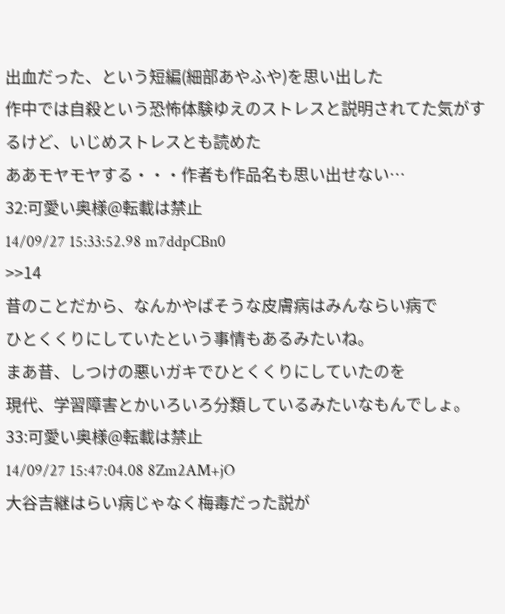出血だった、という短編(細部あやふや)を思い出した
作中では自殺という恐怖体験ゆえのストレスと説明されてた気がするけど、いじめストレスとも読めた
ああモヤモヤする・・・作者も作品名も思い出せない…
32:可愛い奥様@転載は禁止
14/09/27 15:33:52.98 m7ddpCBn0
>>14
昔のことだから、なんかやばそうな皮膚病はみんならい病で
ひとくくりにしていたという事情もあるみたいね。
まあ昔、しつけの悪いガキでひとくくりにしていたのを
現代、学習障害とかいろいろ分類しているみたいなもんでしょ。
33:可愛い奥様@転載は禁止
14/09/27 15:47:04.08 8Zm2AM+jO
大谷吉継はらい病じゃなく梅毒だった説が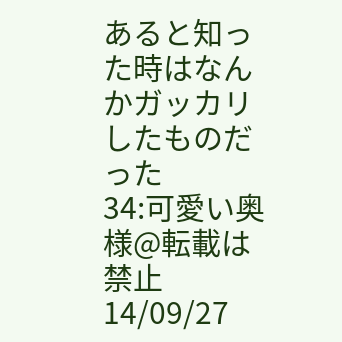あると知った時はなんかガッカリしたものだった
34:可愛い奥様@転載は禁止
14/09/27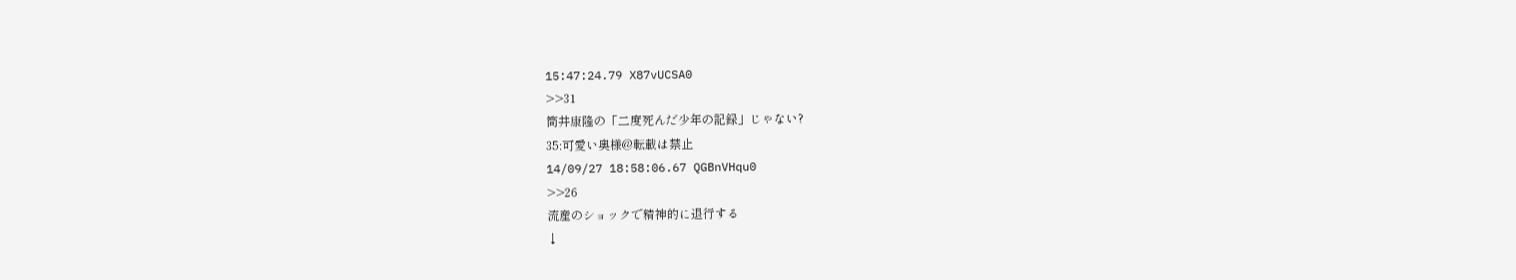15:47:24.79 X87vUCSA0
>>31
筒井康隆の「二度死んだ少年の記録」じゃない?
35:可愛い奥様@転載は禁止
14/09/27 18:58:06.67 QGBnVHqu0
>>26
流産のショックで精神的に退行する
↓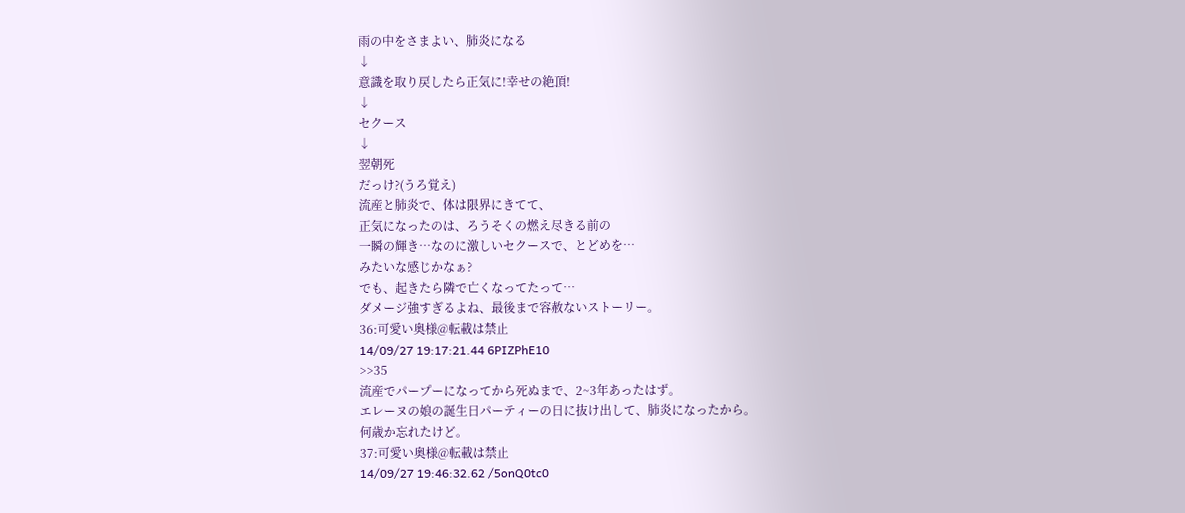雨の中をさまよい、肺炎になる
↓
意識を取り戻したら正気に!幸せの絶頂!
↓
セクース
↓
翌朝死
だっけ?(うろ覚え)
流産と肺炎で、体は限界にきてて、
正気になったのは、ろうそくの燃え尽きる前の
一瞬の輝き…なのに激しいセクースで、とどめを…
みたいな感じかなぁ?
でも、起きたら隣で亡くなってたって…
ダメージ強すぎるよね、最後まで容赦ないストーリー。
36:可愛い奥様@転載は禁止
14/09/27 19:17:21.44 6PIZPhE10
>>35
流産でパープーになってから死ぬまで、2~3年あったはず。
エレーヌの娘の誕生日パーティーの日に抜け出して、肺炎になったから。
何歳か忘れたけど。
37:可愛い奥様@転載は禁止
14/09/27 19:46:32.62 /5onQ0tc0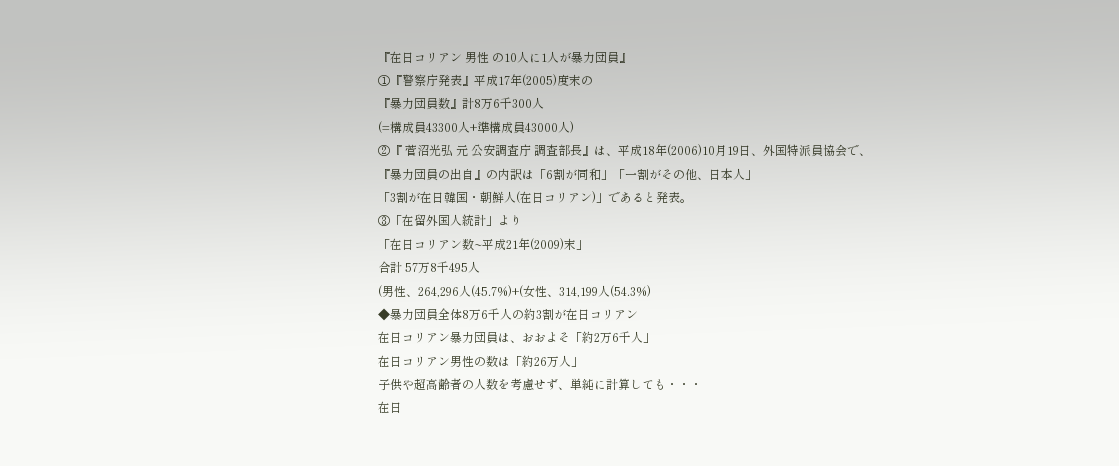『在日コリアン 男性 の10人に1人が暴力団員』
①『警察庁発表』平成17年(2005)度末の
『暴力団員数』計8万6千300人
(=構成員43300人+準構成員43000人)
②『 菅沼光弘 元 公安調査庁 調査部長』は、平成18年(2006)10月19日、外国特派員協会で、
『暴力団員の出自』の内訳は「6割が同和」「一割がその他、日本人」
「3割が在日韓国・朝鮮人(在日コリアン)」であると発表。
③「在留外国人統計」より
「在日コリアン数~平成21年(2009)末」
合計 57万8千495人
(男性、264,296人(45.7%)+(女性、314,199人(54.3%)
◆暴力団員全体8万6千人の約3割が在日コリアン
在日コリアン暴力団員は、おおよそ「約2万6千人」
在日コリアン男性の数は「約26万人」
子供や超高齢者の人数を考慮せず、単純に計算しても・・・
在日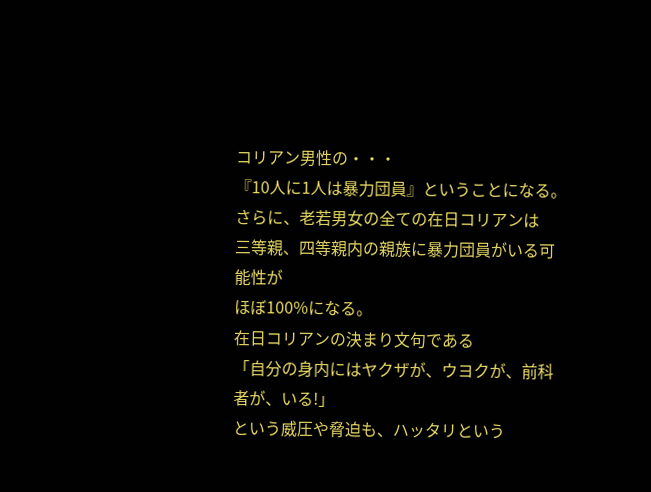コリアン男性の・・・
『10人に1人は暴力団員』ということになる。
さらに、老若男女の全ての在日コリアンは
三等親、四等親内の親族に暴力団員がいる可能性が
ほぼ100%になる。
在日コリアンの決まり文句である
「自分の身内にはヤクザが、ウヨクが、前科者が、いる!」
という威圧や脅迫も、ハッタリという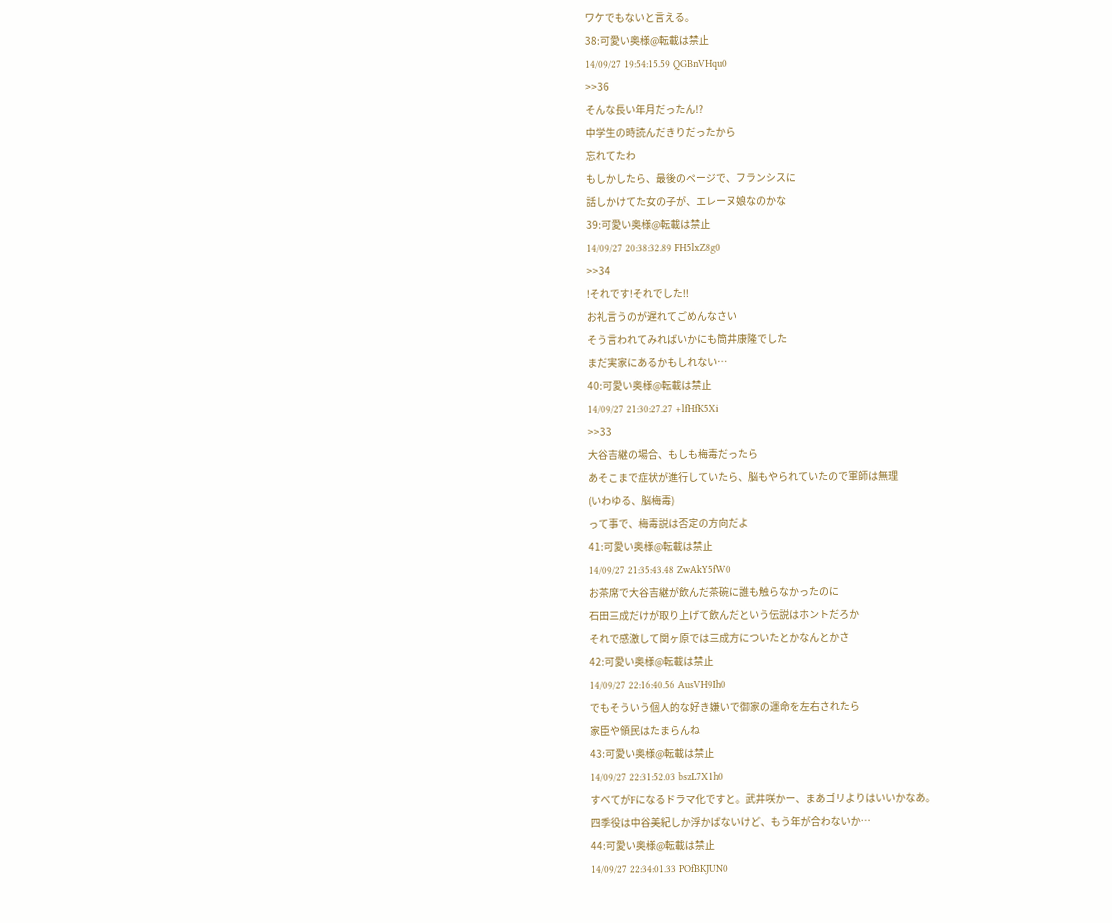ワケでもないと言える。
38:可愛い奥様@転載は禁止
14/09/27 19:54:15.59 QGBnVHqu0
>>36
そんな長い年月だったん!?
中学生の時読んだきりだったから
忘れてたわ
もしかしたら、最後のページで、フランシスに
話しかけてた女の子が、エレーヌ娘なのかな
39:可愛い奥様@転載は禁止
14/09/27 20:38:32.89 FH5lxZ8g0
>>34
!それです!それでした!!
お礼言うのが遅れてごめんなさい
そう言われてみればいかにも筒井康隆でした
まだ実家にあるかもしれない…
40:可愛い奥様@転載は禁止
14/09/27 21:30:27.27 +lfHfK5Xi
>>33
大谷吉継の場合、もしも梅毒だったら
あそこまで症状が進行していたら、脳もやられていたので軍師は無理
(いわゆる、脳梅毒)
って事で、梅毒説は否定の方向だよ
41:可愛い奥様@転載は禁止
14/09/27 21:35:43.48 ZwAkY5fW0
お茶席で大谷吉継が飲んだ茶碗に誰も触らなかったのに
石田三成だけが取り上げて飲んだという伝説はホントだろか
それで感激して関ヶ原では三成方についたとかなんとかさ
42:可愛い奥様@転載は禁止
14/09/27 22:16:40.56 AusVH9Ih0
でもそういう個人的な好き嫌いで御家の運命を左右されたら
家臣や領民はたまらんね
43:可愛い奥様@転載は禁止
14/09/27 22:31:52.03 bszL7X1h0
すべてがFになるドラマ化ですと。武井咲かー、まあゴリよりはいいかなあ。
四季役は中谷美紀しか浮かばないけど、もう年が合わないか…
44:可愛い奥様@転載は禁止
14/09/27 22:34:01.33 POfBKJUN0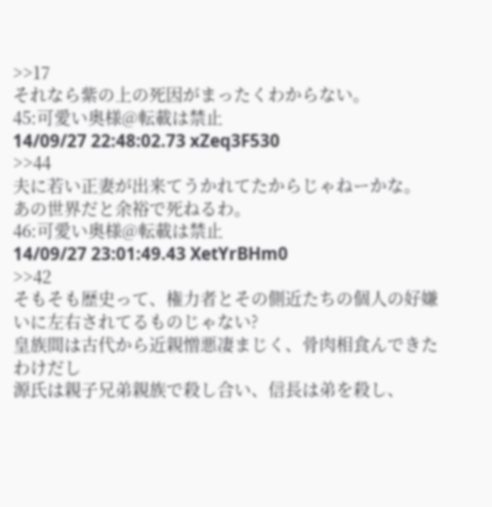>>17
それなら紫の上の死因がまったくわからない。
45:可愛い奥様@転載は禁止
14/09/27 22:48:02.73 xZeq3F530
>>44
夫に若い正妻が出来てうかれてたからじゃねーかな。
あの世界だと余裕で死ねるわ。
46:可愛い奥様@転載は禁止
14/09/27 23:01:49.43 XetYrBHm0
>>42
そもそも歴史って、権力者とその側近たちの個人の好嫌いに左右されてるものじゃない?
皇族間は古代から近親憎悪凄まじく、骨肉相食んできたわけだし
源氏は親子兄弟親族で殺し合い、信長は弟を殺し、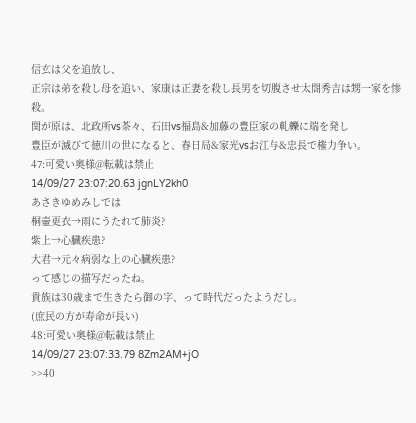信玄は父を追放し、
正宗は弟を殺し母を追い、家康は正妻を殺し長男を切腹させ太閤秀吉は甥一家を惨殺。
関が原は、北政所vs茶々、石田vs福島&加藤の豊臣家の軋轢に端を発し
豊臣が滅びて徳川の世になると、春日局&家光vsお江与&忠長で権力争い。
47:可愛い奥様@転載は禁止
14/09/27 23:07:20.63 jgnLY2kh0
あさきゆめみしでは
桐壷更衣→雨にうたれて肺炎?
紫上→心臓疾患?
大君→元々病弱な上の心臓疾患?
って感じの描写だったね。
貴族は30歳まで生きたら御の字、って時代だったようだし。
(庶民の方が寿命が長い)
48:可愛い奥様@転載は禁止
14/09/27 23:07:33.79 8Zm2AM+jO
>>40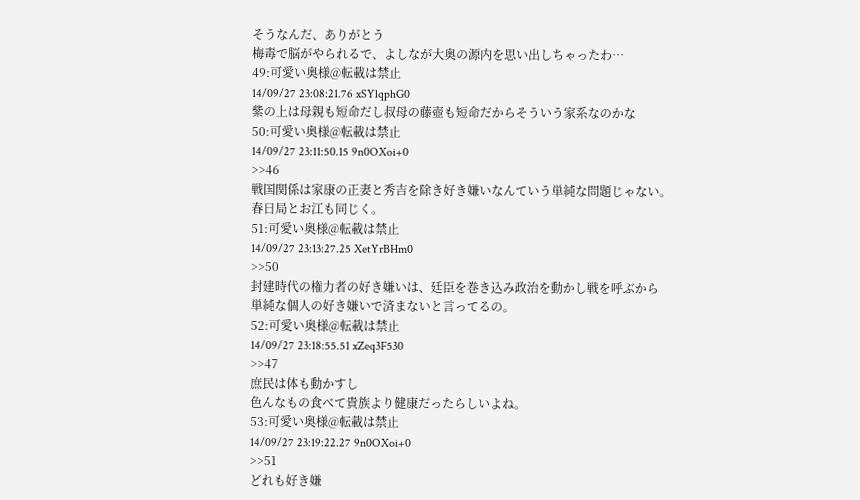そうなんだ、ありがとう
梅毒で脳がやられるで、よしなが大奥の源内を思い出しちゃったわ…
49:可愛い奥様@転載は禁止
14/09/27 23:08:21.76 xSYlqphG0
紫の上は母親も短命だし叔母の藤壺も短命だからそういう家系なのかな
50:可愛い奥様@転載は禁止
14/09/27 23:11:50.15 9n0OXoi+0
>>46
戦国関係は家康の正妻と秀吉を除き好き嫌いなんていう単純な問題じゃない。
春日局とお江も同じく。
51:可愛い奥様@転載は禁止
14/09/27 23:13:27.25 XetYrBHm0
>>50
封建時代の権力者の好き嫌いは、廷臣を巻き込み政治を動かし戦を呼ぶから
単純な個人の好き嫌いで済まないと言ってるの。
52:可愛い奥様@転載は禁止
14/09/27 23:18:55.51 xZeq3F530
>>47
庶民は体も動かすし
色んなもの食べて貴族より健康だったらしいよね。
53:可愛い奥様@転載は禁止
14/09/27 23:19:22.27 9n0OXoi+0
>>51
どれも好き嫌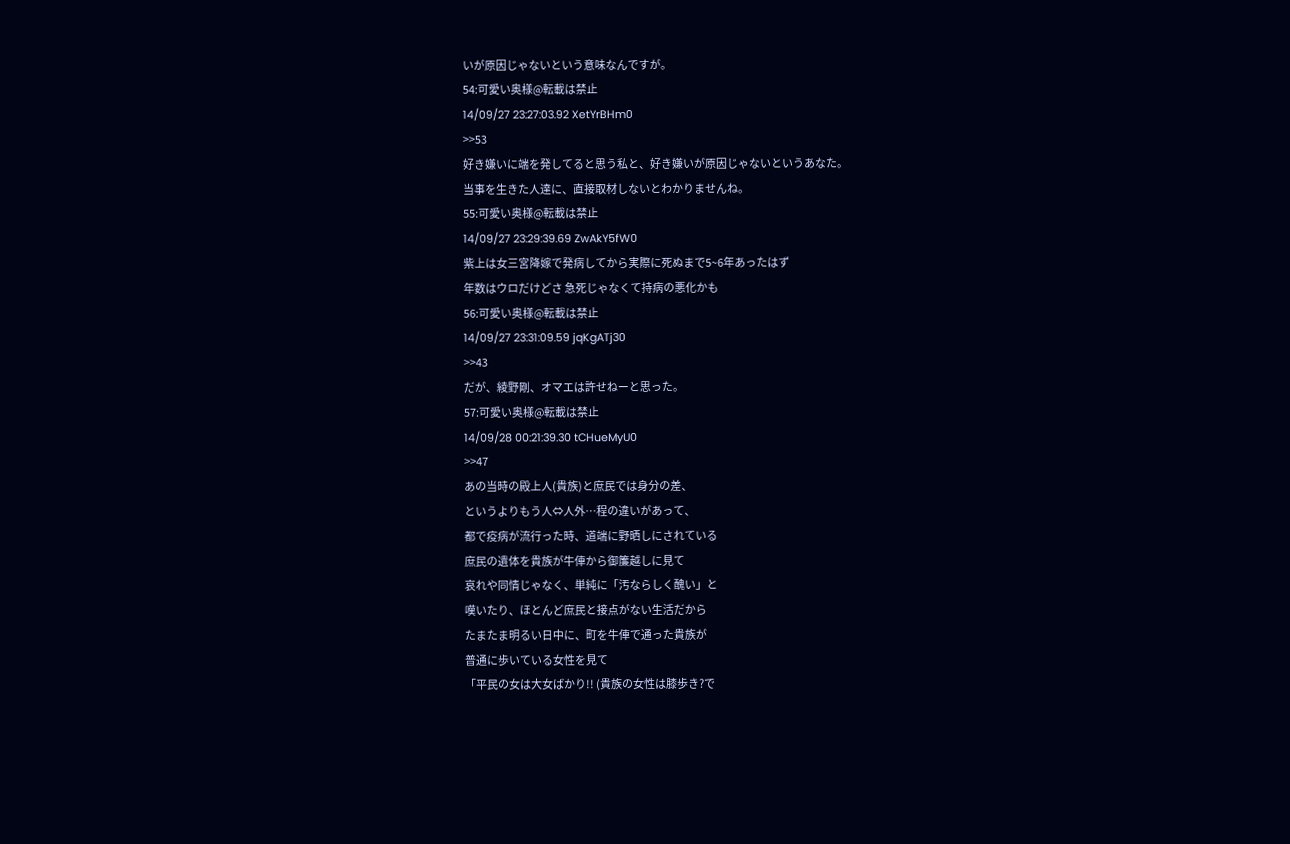いが原因じゃないという意味なんですが。
54:可愛い奥様@転載は禁止
14/09/27 23:27:03.92 XetYrBHm0
>>53
好き嫌いに端を発してると思う私と、好き嫌いが原因じゃないというあなた。
当事を生きた人達に、直接取材しないとわかりませんね。
55:可愛い奥様@転載は禁止
14/09/27 23:29:39.69 ZwAkY5fW0
紫上は女三宮降嫁で発病してから実際に死ぬまで5~6年あったはず
年数はウロだけどさ 急死じゃなくて持病の悪化かも
56:可愛い奥様@転載は禁止
14/09/27 23:31:09.59 jqKgATj30
>>43
だが、綾野剛、オマエは許せねーと思った。
57:可愛い奥様@転載は禁止
14/09/28 00:21:39.30 tCHueMyU0
>>47
あの当時の殿上人(貴族)と庶民では身分の差、
というよりもう人⇔人外…程の違いがあって、
都で疫病が流行った時、道端に野晒しにされている
庶民の遺体を貴族が牛俥から御簾越しに見て
哀れや同情じゃなく、単純に「汚ならしく醜い」と
嘆いたり、ほとんど庶民と接点がない生活だから
たまたま明るい日中に、町を牛俥で通った貴族が
普通に歩いている女性を見て
「平民の女は大女ばかり!! (貴族の女性は膝歩き?で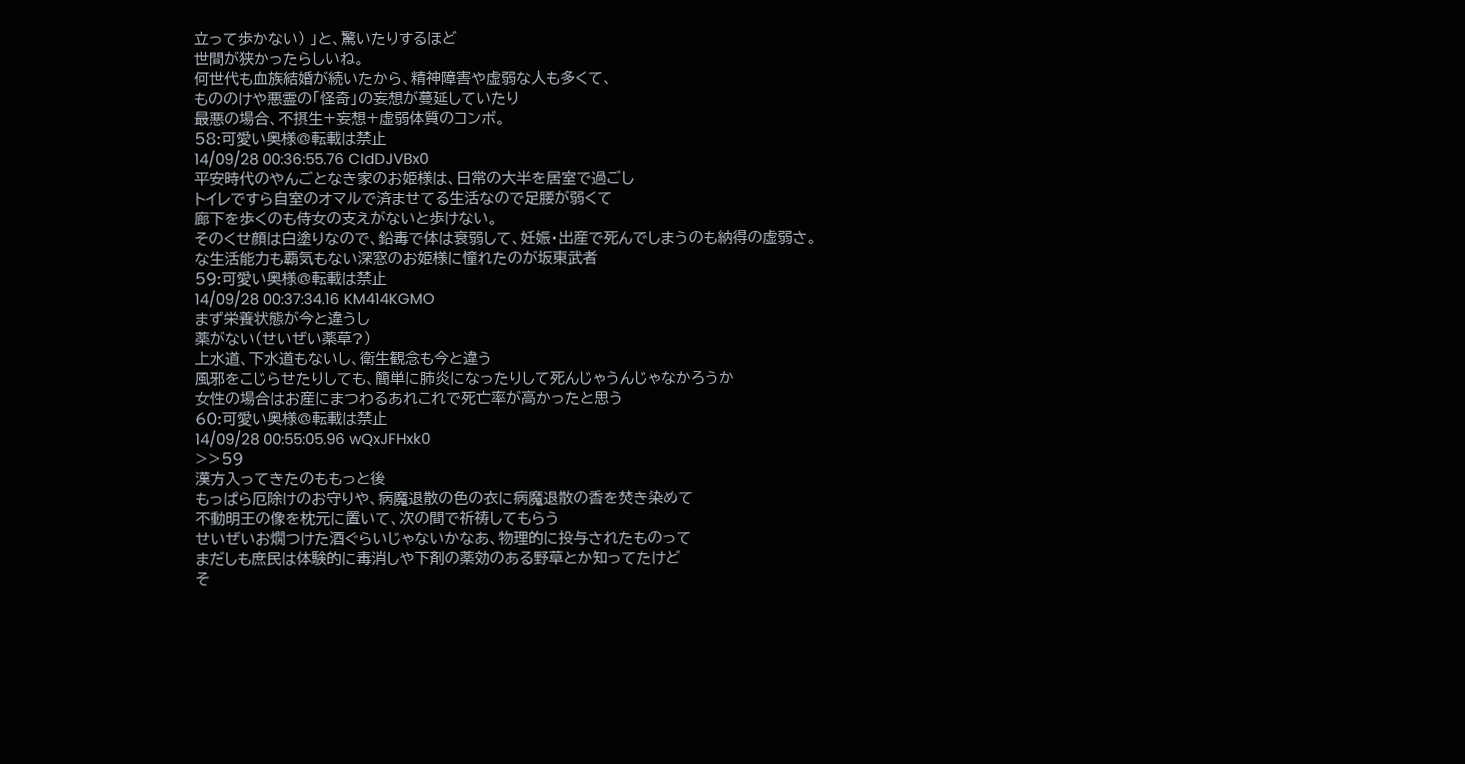立って歩かない) 」と、驚いたりするほど
世間が狭かったらしいね。
何世代も血族結婚が続いたから、精神障害や虚弱な人も多くて、
もののけや悪霊の「怪奇」の妄想が蔓延していたり
最悪の場合、不摂生+妄想+虚弱体質のコンボ。
58:可愛い奥様@転載は禁止
14/09/28 00:36:55.76 CIdDJVBx0
平安時代のやんごとなき家のお姫様は、日常の大半を居室で過ごし
トイレですら自室のオマルで済ませてる生活なので足腰が弱くて
廊下を歩くのも侍女の支えがないと歩けない。
そのくせ顔は白塗りなので、鉛毒で体は衰弱して、妊娠・出産で死んでしまうのも納得の虚弱さ。
な生活能力も覇気もない深窓のお姫様に憧れたのが坂東武者
59:可愛い奥様@転載は禁止
14/09/28 00:37:34.16 KM414KGMO
まず栄養状態が今と違うし
薬がない(せいぜい薬草?)
上水道、下水道もないし、衛生観念も今と違う
風邪をこじらせたりしても、簡単に肺炎になったりして死んじゃうんじゃなかろうか
女性の場合はお産にまつわるあれこれで死亡率が高かったと思う
60:可愛い奥様@転載は禁止
14/09/28 00:55:05.96 wQxJFHxk0
>>59
漢方入ってきたのももっと後
もっぱら厄除けのお守りや、病魔退散の色の衣に病魔退散の香を焚き染めて
不動明王の像を枕元に置いて、次の間で祈祷してもらう
せいぜいお燗つけた酒ぐらいじゃないかなあ、物理的に投与されたものって
まだしも庶民は体験的に毒消しや下剤の薬効のある野草とか知ってたけど
そ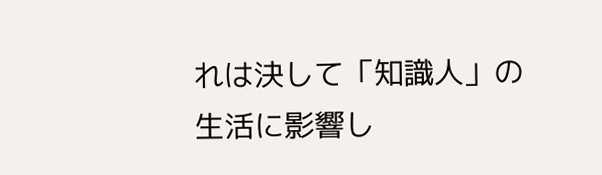れは決して「知識人」の生活に影響し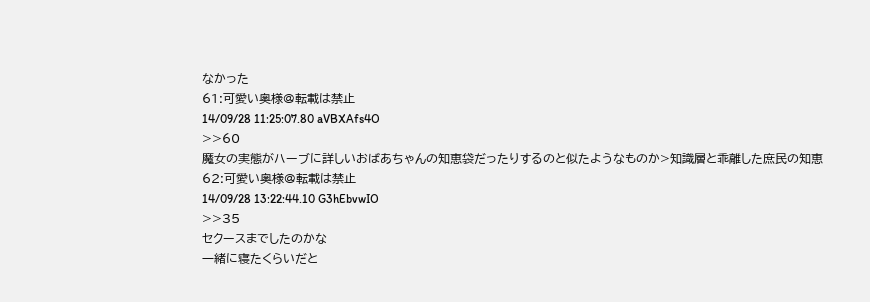なかった
61:可愛い奥様@転載は禁止
14/09/28 11:25:07.80 aVBXAfs4O
>>60
魔女の実態がハーブに詳しいおばあちゃんの知恵袋だったりするのと似たようなものか>知識層と乖離した庶民の知恵
62:可愛い奥様@転載は禁止
14/09/28 13:22:44.10 G3hEbvwIO
>>35
セクースまでしたのかな
一緒に寝たくらいだと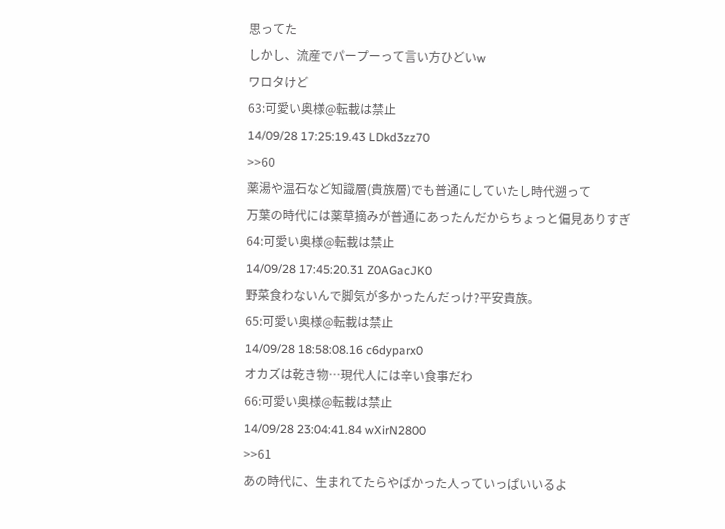思ってた
しかし、流産でパープーって言い方ひどいw
ワロタけど
63:可愛い奥様@転載は禁止
14/09/28 17:25:19.43 LDkd3zz70
>>60
薬湯や温石など知識層(貴族層)でも普通にしていたし時代遡って
万葉の時代には薬草摘みが普通にあったんだからちょっと偏見ありすぎ
64:可愛い奥様@転載は禁止
14/09/28 17:45:20.31 Z0AGacJK0
野菜食わないんで脚気が多かったんだっけ?平安貴族。
65:可愛い奥様@転載は禁止
14/09/28 18:58:08.16 c6dyparx0
オカズは乾き物…現代人には辛い食事だわ
66:可愛い奥様@転載は禁止
14/09/28 23:04:41.84 wXirN2800
>>61
あの時代に、生まれてたらやばかった人っていっぱいいるよ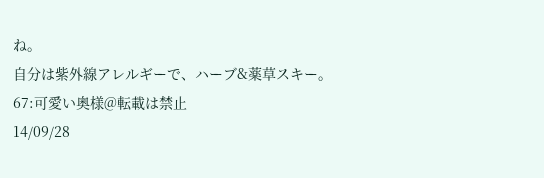ね。
自分は紫外線アレルギーで、ハーブ&薬草スキー。
67:可愛い奥様@転載は禁止
14/09/28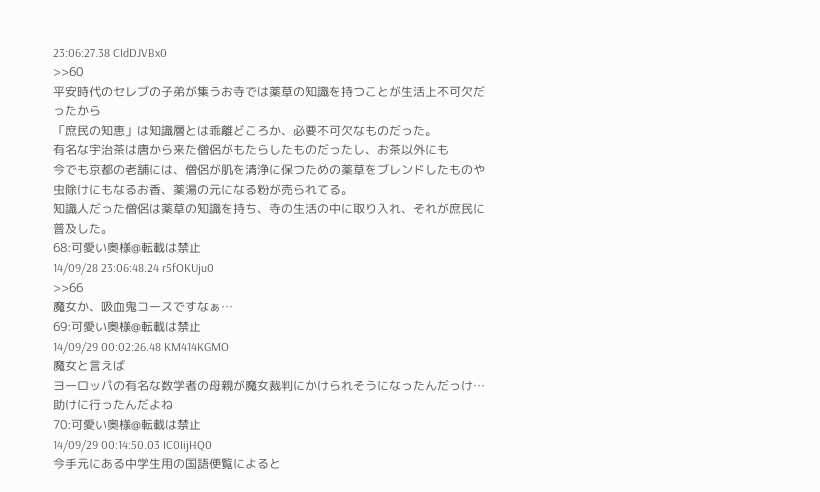23:06:27.38 CIdDJVBx0
>>60
平安時代のセレブの子弟が集うお寺では薬草の知識を持つことが生活上不可欠だったから
「庶民の知恵」は知識層とは乖離どころか、必要不可欠なものだった。
有名な宇治茶は唐から来た僧侶がもたらしたものだったし、お茶以外にも
今でも京都の老舗には、僧侶が肌を清浄に保つための薬草をブレンドしたものや
虫除けにもなるお香、薬湯の元になる粉が売られてる。
知識人だった僧侶は薬草の知識を持ち、寺の生活の中に取り入れ、それが庶民に普及した。
68:可愛い奥様@転載は禁止
14/09/28 23:06:48.24 r5fOKUju0
>>66
魔女か、吸血鬼コースですなぁ…
69:可愛い奥様@転載は禁止
14/09/29 00:02:26.48 KM414KGMO
魔女と言えば
ヨーロッパの有名な数学者の母親が魔女裁判にかけられそうになったんだっけ…
助けに行ったんだよね
70:可愛い奥様@転載は禁止
14/09/29 00:14:50.03 IC0IijHQ0
今手元にある中学生用の国語便覧によると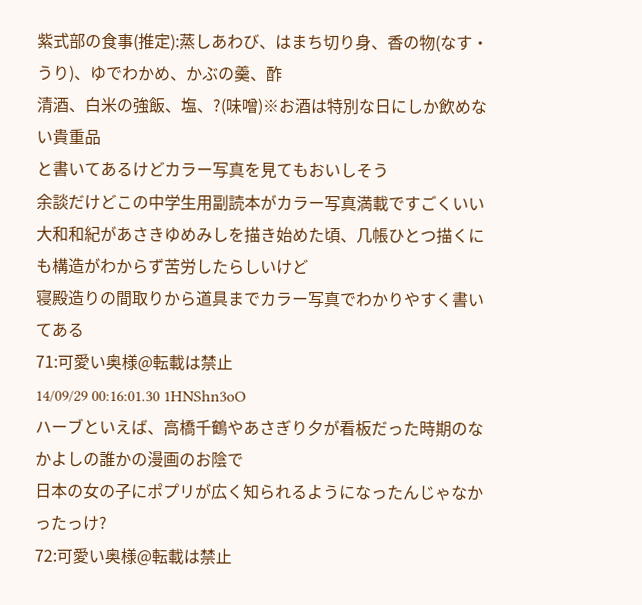紫式部の食事(推定):蒸しあわび、はまち切り身、香の物(なす・うり)、ゆでわかめ、かぶの羹、酢
清酒、白米の強飯、塩、?(味噌)※お酒は特別な日にしか飲めない貴重品
と書いてあるけどカラー写真を見てもおいしそう
余談だけどこの中学生用副読本がカラー写真満載ですごくいい
大和和紀があさきゆめみしを描き始めた頃、几帳ひとつ描くにも構造がわからず苦労したらしいけど
寝殿造りの間取りから道具までカラー写真でわかりやすく書いてある
71:可愛い奥様@転載は禁止
14/09/29 00:16:01.30 1HNShn3oO
ハーブといえば、高橋千鶴やあさぎり夕が看板だった時期のなかよしの誰かの漫画のお陰で
日本の女の子にポプリが広く知られるようになったんじゃなかったっけ?
72:可愛い奥様@転載は禁止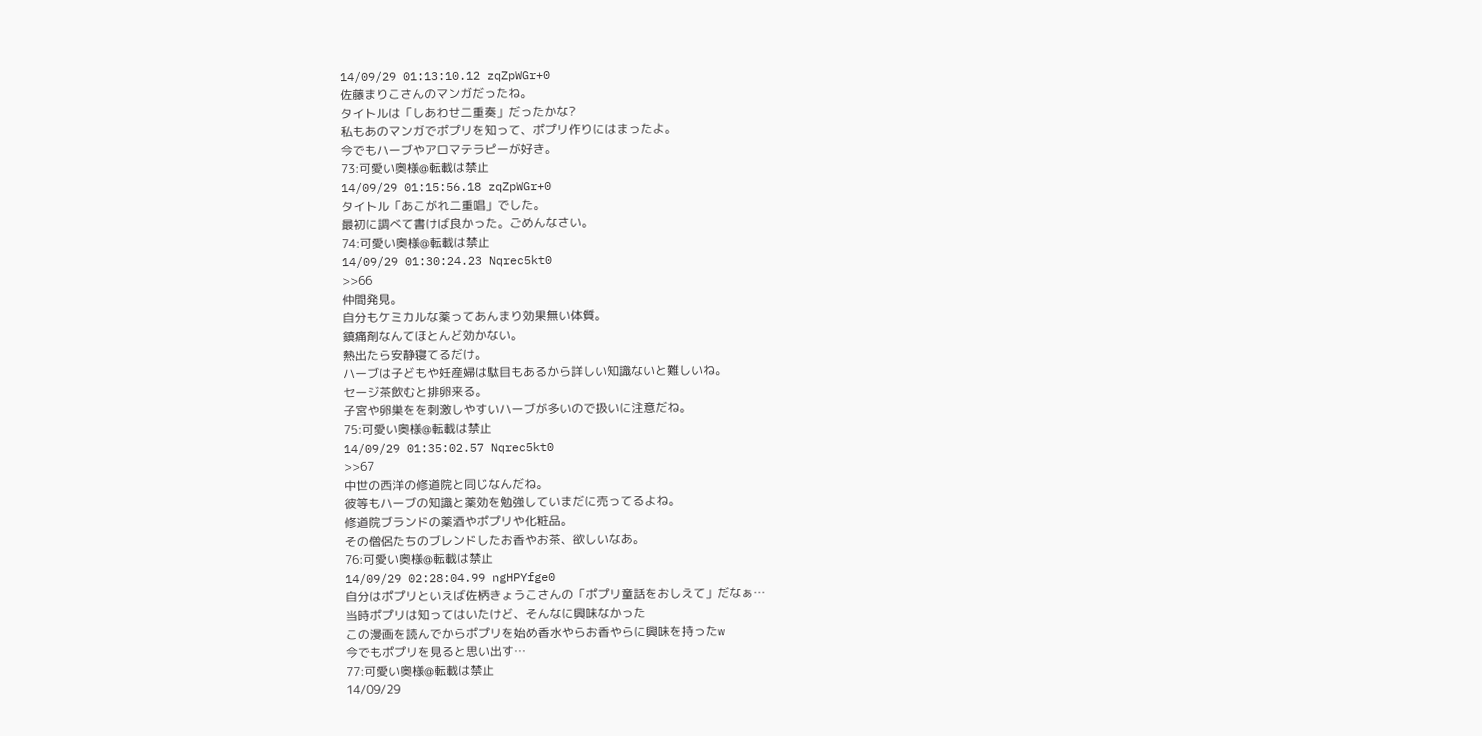14/09/29 01:13:10.12 zqZpWGr+0
佐藤まりこさんのマンガだったね。
タイトルは「しあわせ二重奏」だったかな?
私もあのマンガでポプリを知って、ポプリ作りにはまったよ。
今でもハーブやアロマテラピーが好き。
73:可愛い奥様@転載は禁止
14/09/29 01:15:56.18 zqZpWGr+0
タイトル「あこがれ二重唱」でした。
最初に調べて書けば良かった。ごめんなさい。
74:可愛い奥様@転載は禁止
14/09/29 01:30:24.23 Nqrec5kt0
>>66
仲間発見。
自分もケミカルな薬ってあんまり効果無い体質。
鎮痛剤なんてほとんど効かない。
熱出たら安静寝てるだけ。
ハーブは子どもや妊産婦は駄目もあるから詳しい知識ないと難しいね。
セージ茶飲むと排卵来る。
子宮や卵巣をを刺激しやすいハーブが多いので扱いに注意だね。
75:可愛い奥様@転載は禁止
14/09/29 01:35:02.57 Nqrec5kt0
>>67
中世の西洋の修道院と同じなんだね。
彼等もハーブの知識と薬効を勉強していまだに売ってるよね。
修道院ブランドの薬酒やポプリや化粧品。
その僧侶たちのブレンドしたお香やお茶、欲しいなあ。
76:可愛い奥様@転載は禁止
14/09/29 02:28:04.99 ngHPYfge0
自分はポプリといえば佐柄きょうこさんの「ポプリ童話をおしえて」だなぁ…
当時ポプリは知ってはいたけど、そんなに興味なかった
この漫画を読んでからポプリを始め香水やらお香やらに興味を持ったw
今でもポプリを見ると思い出す…
77:可愛い奥様@転載は禁止
14/09/29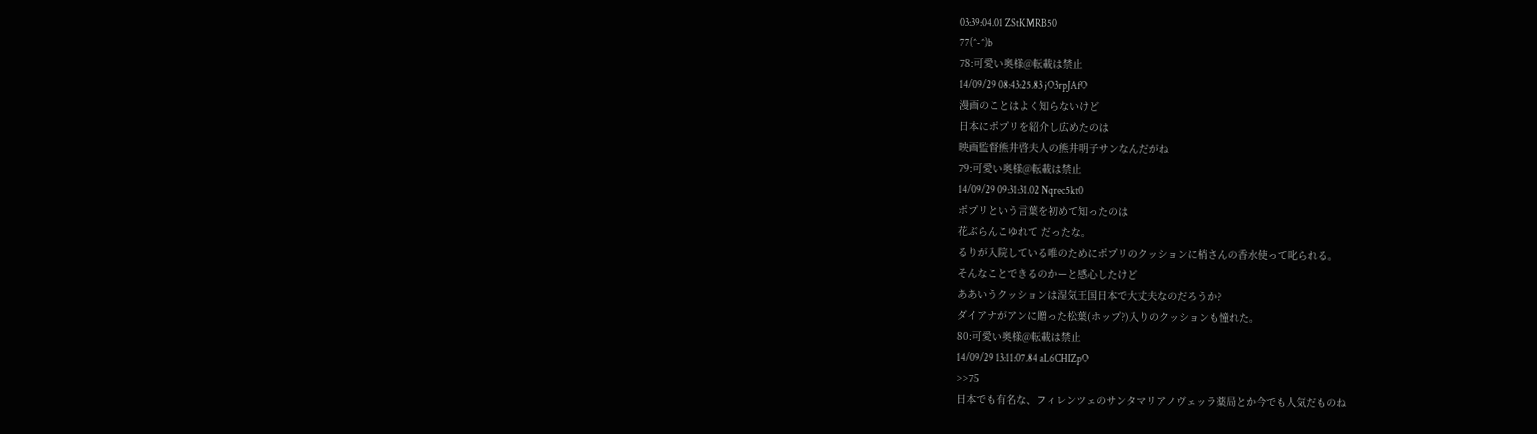03:39:04.01 ZStKMRB50
77(^-^)b
78:可愛い奥様@転載は禁止
14/09/29 08:43:25.83 jO3rpJAfO
漫画のことはよく知らないけど
日本にポプリを紹介し広めたのは
映画監督熊井啓夫人の熊井明子サンなんだがね
79:可愛い奥様@転載は禁止
14/09/29 09:31:31.02 Nqrec5kt0
ポプリという言葉を初めて知ったのは
花ぶらんこゆれて だったな。
るりが入院している唯のためにポプリのクッションに梢さんの香水使って叱られる。
そんなことできるのかーと感心したけど
ああいうクッションは湿気王国日本で大丈夫なのだろうか?
ダイアナがアンに贈った松葉(ホップ?)入りのクッションも憧れた。
80:可愛い奥様@転載は禁止
14/09/29 13:11:07.84 aL6CHIZpO
>>75
日本でも有名な、フィレンツェのサンタマリアノヴェッラ薬局とか今でも人気だものね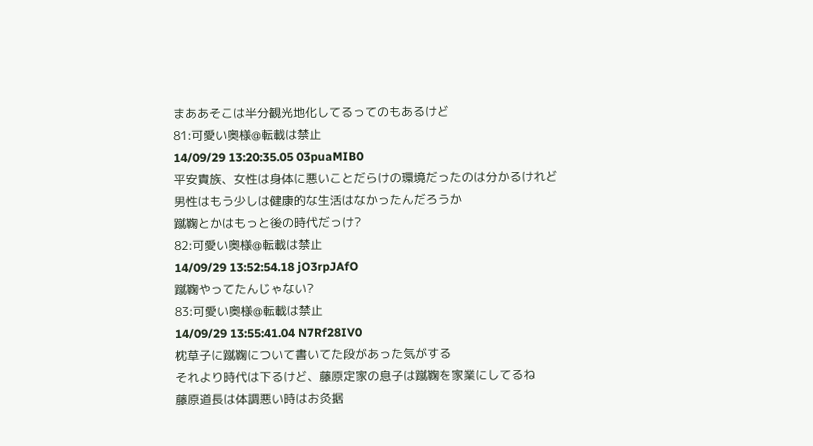まああそこは半分観光地化してるってのもあるけど
81:可愛い奥様@転載は禁止
14/09/29 13:20:35.05 03puaMIB0
平安貴族、女性は身体に悪いことだらけの環境だったのは分かるけれど
男性はもう少しは健康的な生活はなかったんだろうか
蹴鞠とかはもっと後の時代だっけ?
82:可愛い奥様@転載は禁止
14/09/29 13:52:54.18 jO3rpJAfO
蹴鞠やってたんじゃない?
83:可愛い奥様@転載は禁止
14/09/29 13:55:41.04 N7Rf28IV0
枕草子に蹴鞠について書いてた段があった気がする
それより時代は下るけど、藤原定家の息子は蹴鞠を家業にしてるね
藤原道長は体調悪い時はお灸据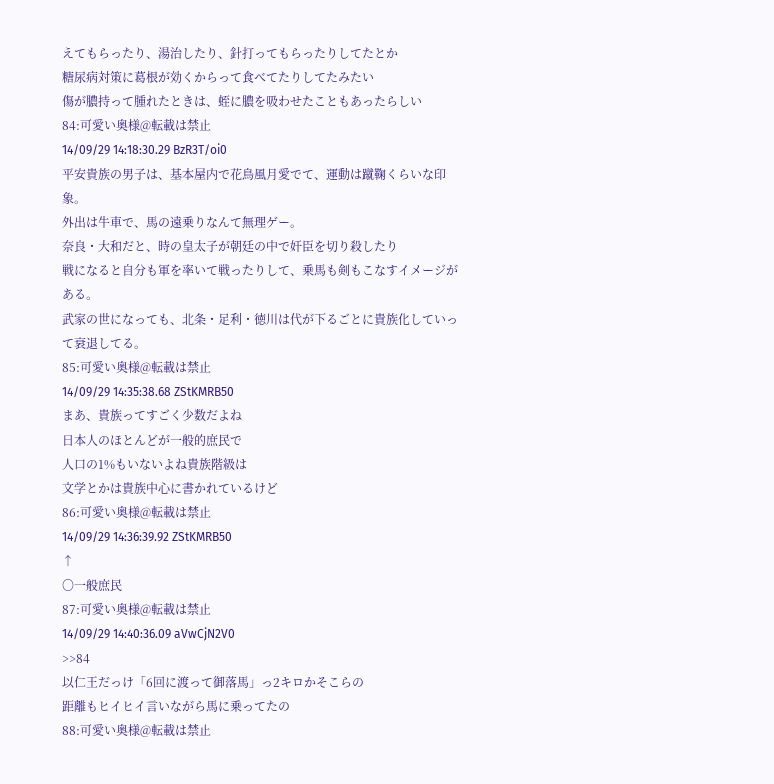えてもらったり、湯治したり、針打ってもらったりしてたとか
糖尿病対策に葛根が効くからって食べてたりしてたみたい
傷が膿持って腫れたときは、蛭に膿を吸わせたこともあったらしい
84:可愛い奥様@転載は禁止
14/09/29 14:18:30.29 BzR3T/oi0
平安貴族の男子は、基本屋内で花鳥風月愛でて、運動は蹴鞠くらいな印象。
外出は牛車で、馬の遠乗りなんて無理ゲー。
奈良・大和だと、時の皇太子が朝廷の中で奸臣を切り殺したり
戦になると自分も軍を率いて戦ったりして、乗馬も剣もこなすイメージがある。
武家の世になっても、北条・足利・徳川は代が下るごとに貴族化していって衰退してる。
85:可愛い奥様@転載は禁止
14/09/29 14:35:38.68 ZStKMRB50
まあ、貴族ってすごく少数だよね
日本人のほとんどが一般的庶民で
人口の1%もいないよね貴族階級は
文学とかは貴族中心に書かれているけど
86:可愛い奥様@転載は禁止
14/09/29 14:36:39.92 ZStKMRB50
↑
〇一般庶民
87:可愛い奥様@転載は禁止
14/09/29 14:40:36.09 aVwCjN2V0
>>84
以仁王だっけ「6回に渡って御落馬」っ2キロかそこらの
距離もヒイヒイ言いながら馬に乗ってたの
88:可愛い奥様@転載は禁止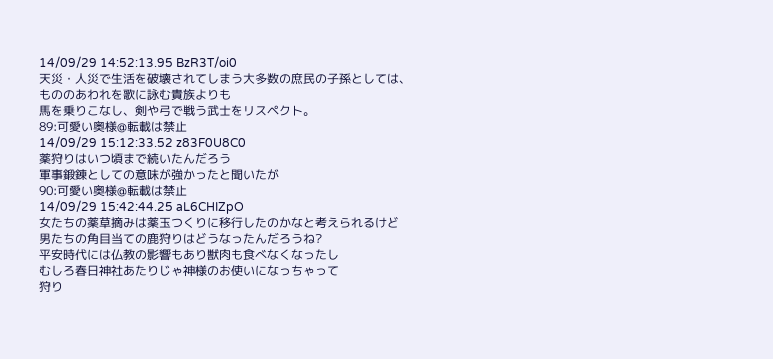14/09/29 14:52:13.95 BzR3T/oi0
天災・人災で生活を破壊されてしまう大多数の庶民の子孫としては、
もののあわれを歌に詠む貴族よりも
馬を乗りこなし、剣や弓で戦う武士をリスペクト。
89:可愛い奥様@転載は禁止
14/09/29 15:12:33.52 z83F0U8C0
薬狩りはいつ頃まで続いたんだろう
軍事鍛錬としての意味が強かったと聞いたが
90:可愛い奥様@転載は禁止
14/09/29 15:42:44.25 aL6CHIZpO
女たちの薬草摘みは薬玉つくりに移行したのかなと考えられるけど
男たちの角目当ての鹿狩りはどうなったんだろうね?
平安時代には仏教の影響もあり獣肉も食べなくなったし
むしろ春日神社あたりじゃ神様のお使いになっちゃって
狩り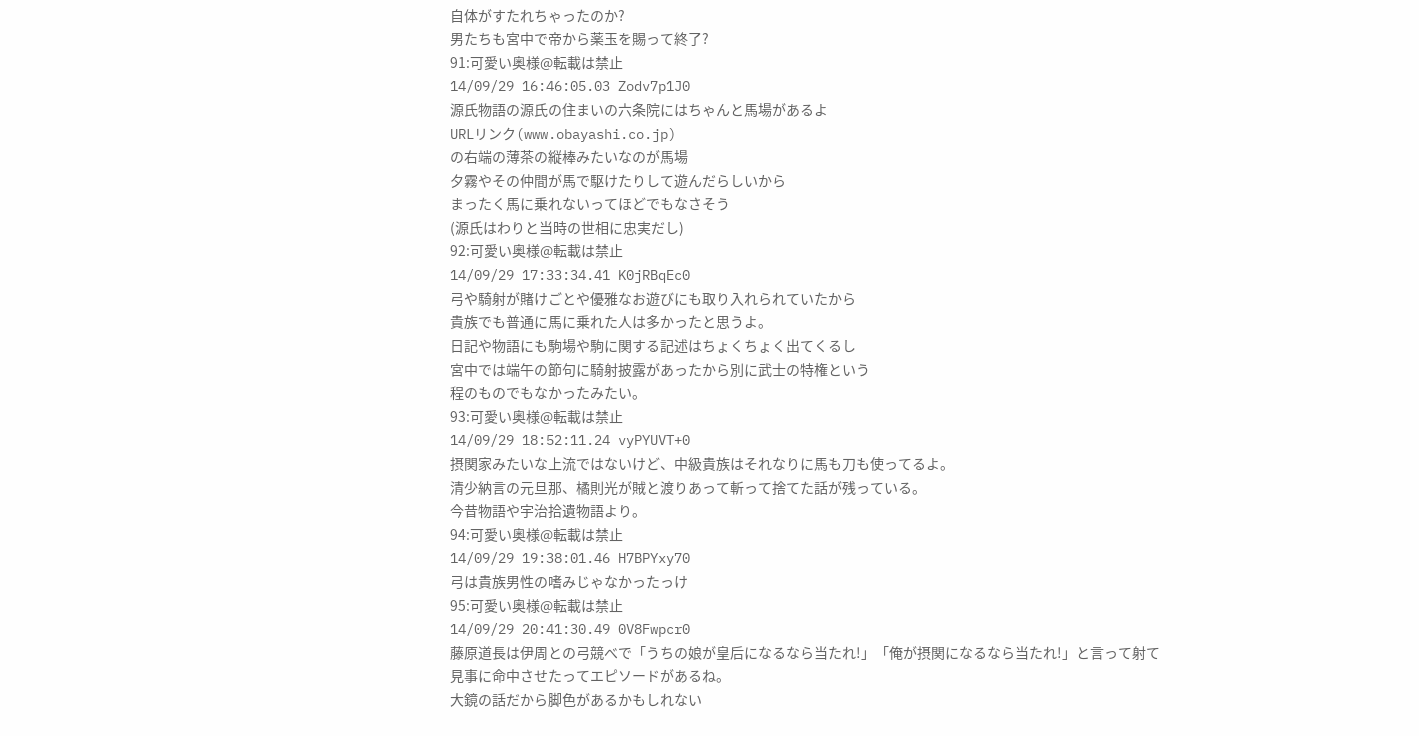自体がすたれちゃったのか?
男たちも宮中で帝から薬玉を賜って終了?
91:可愛い奥様@転載は禁止
14/09/29 16:46:05.03 Zodv7p1J0
源氏物語の源氏の住まいの六条院にはちゃんと馬場があるよ
URLリンク(www.obayashi.co.jp)
の右端の薄茶の縦棒みたいなのが馬場
夕霧やその仲間が馬で駆けたりして遊んだらしいから
まったく馬に乗れないってほどでもなさそう
(源氏はわりと当時の世相に忠実だし)
92:可愛い奥様@転載は禁止
14/09/29 17:33:34.41 K0jRBqEc0
弓や騎射が賭けごとや優雅なお遊びにも取り入れられていたから
貴族でも普通に馬に乗れた人は多かったと思うよ。
日記や物語にも駒場や駒に関する記述はちょくちょく出てくるし
宮中では端午の節句に騎射披露があったから別に武士の特権という
程のものでもなかったみたい。
93:可愛い奥様@転載は禁止
14/09/29 18:52:11.24 vyPYUVT+0
摂関家みたいな上流ではないけど、中級貴族はそれなりに馬も刀も使ってるよ。
清少納言の元旦那、橘則光が賊と渡りあって斬って捨てた話が残っている。
今昔物語や宇治拾遺物語より。
94:可愛い奥様@転載は禁止
14/09/29 19:38:01.46 H7BPYxy70
弓は貴族男性の嗜みじゃなかったっけ
95:可愛い奥様@転載は禁止
14/09/29 20:41:30.49 0V8Fwpcr0
藤原道長は伊周との弓競べで「うちの娘が皇后になるなら当たれ!」「俺が摂関になるなら当たれ!」と言って射て
見事に命中させたってエピソードがあるね。
大鏡の話だから脚色があるかもしれない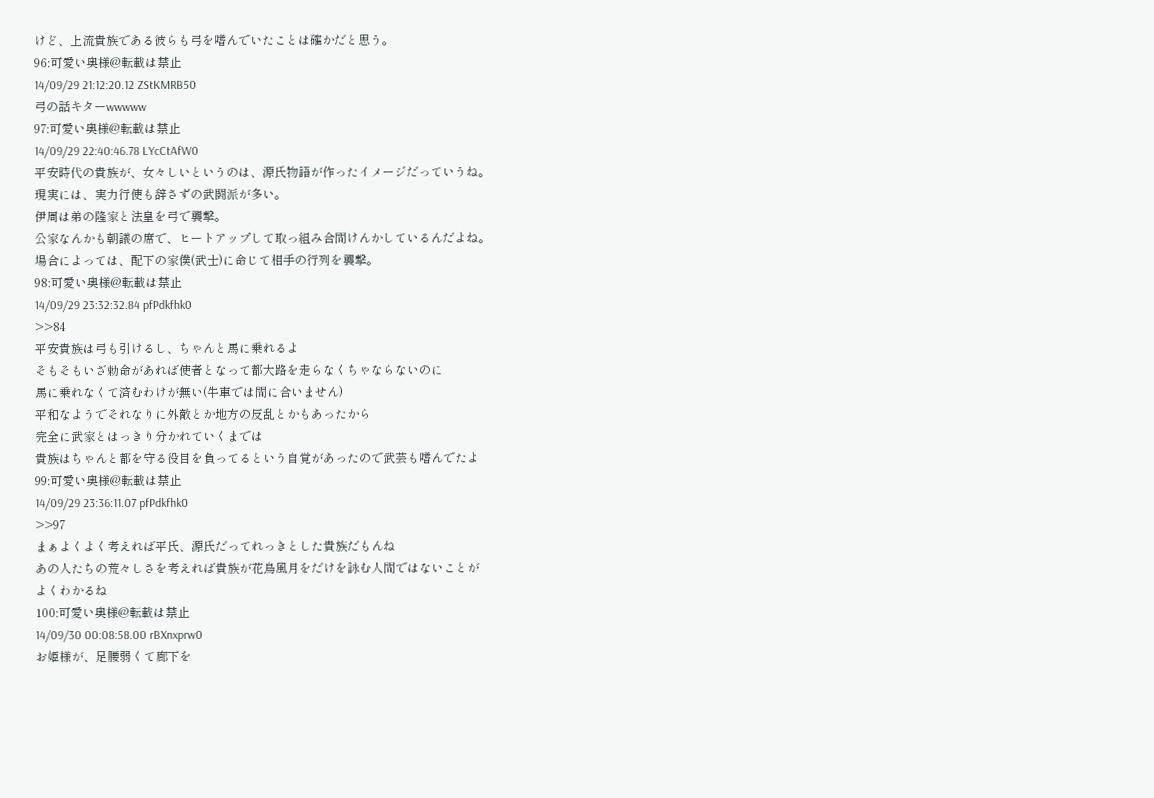けど、上流貴族である彼らも弓を嗜んでいたことは確かだと思う。
96:可愛い奥様@転載は禁止
14/09/29 21:12:20.12 ZStKMRB50
弓の話キターwwwww
97:可愛い奥様@転載は禁止
14/09/29 22:40:46.78 LYcCtAfW0
平安時代の貴族が、女々しいというのは、源氏物語が作ったイメージだっていうね。
現実には、実力行使も辞さずの武闘派が多い。
伊周は弟の隆家と法皇を弓で襲撃。
公家なんかも朝議の席で、ヒートアップして取っ組み合間けんかしているんだよね。
場合によっては、配下の家僕(武士)に命じて相手の行列を襲撃。
98:可愛い奥様@転載は禁止
14/09/29 23:32:32.84 pfPdkfhk0
>>84
平安貴族は弓も引けるし、ちゃんと馬に乗れるよ
そもそもいざ勅命があれば使者となって都大路を走らなくちゃならないのに
馬に乗れなくて済むわけが無い(牛車では間に合いません)
平和なようでそれなりに外敵とか地方の反乱とかもあったから
完全に武家とはっきり分かれていくまでは
貴族はちゃんと都を守る役目を負ってるという自覚があったので武芸も嗜んでたよ
99:可愛い奥様@転載は禁止
14/09/29 23:36:11.07 pfPdkfhk0
>>97
まぁよくよく考えれば平氏、源氏だってれっきとした貴族だもんね
あの人たちの荒々しさを考えれば貴族が花鳥風月をだけを詠む人間ではないことが
よくわかるね
100:可愛い奥様@転載は禁止
14/09/30 00:08:58.00 rBXnxprw0
お姫様が、足腰弱くて廊下を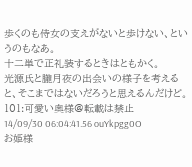歩くのも侍女の支えがないと歩けない、というのもなあ。
十二単で正礼装するときはともかく。
光源氏と朧月夜の出会いの様子を考えると、そこまではないだろうと思えるんだけど。
101:可愛い奥様@転載は禁止
14/09/30 06:04:41.56 ouYkpgg0O
お姫様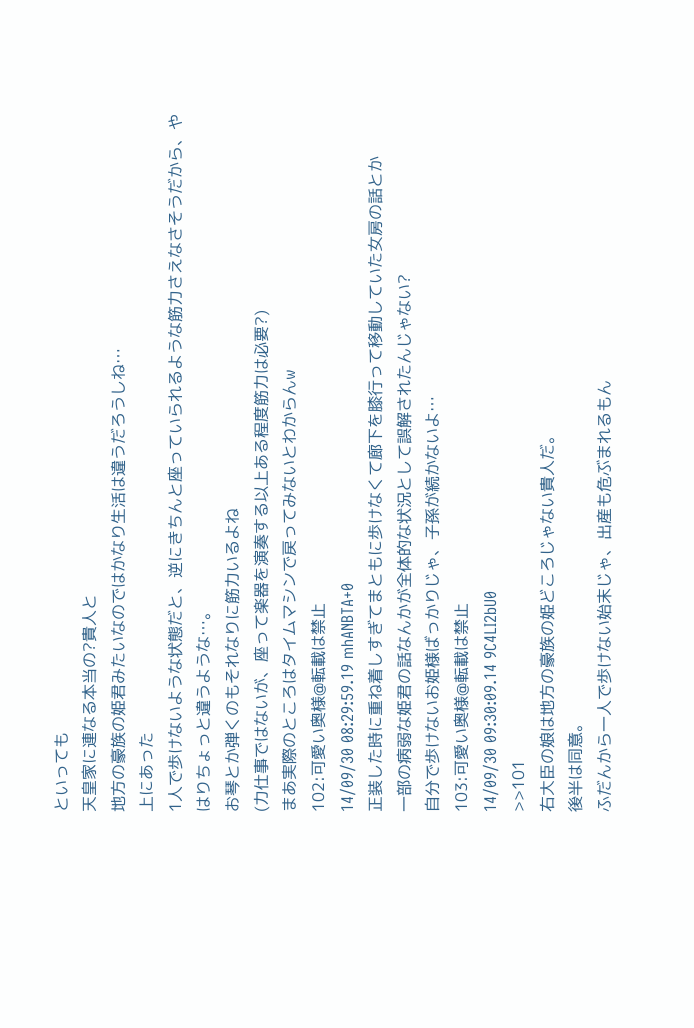といっても
天皇家に連なる本当の?貴人と
地方の豪族の姫君みたいなのではかなり生活は違うだろうしね…
上にあった
1人で歩けないような状態だと、逆にきちんと座っていられるような筋力さえなさそうだから、やはりちょっと違うような…。
お琴とか弾くのもそれなりに筋力いるよね
(力仕事ではないが、座って楽器を演奏する以上ある程度筋力は必要?)
まあ実際のところはタイムマシンで戻ってみないとわからんw
102:可愛い奥様@転載は禁止
14/09/30 08:29:59.19 mhANBTA+0
正装した時に重ね着しすぎてまともに歩けなくて廊下を膝行って移動していた女房の話とか
一部の病弱な姫君の話なんかが全体的な状況として誤解されたんじゃない?
自分で歩けないお姫様ばっかりじゃ、子孫が続かないよ…
103:可愛い奥様@転載は禁止
14/09/30 09:30:09.14 9C4LI2bU0
>>101
右大臣の娘は地方の豪族の姫どころじゃない貴人だ。
後半は同意。
ふだんから一人で歩けない始末じゃ、出産も危ぶまれるもん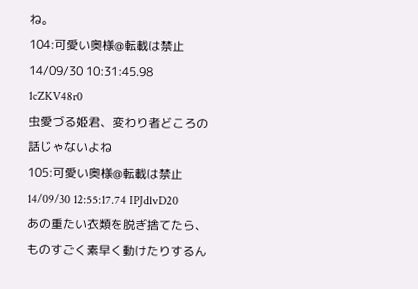ね。
104:可愛い奥様@転載は禁止
14/09/30 10:31:45.98 1cZKV48r0
虫愛づる姫君、変わり者どころの話じゃないよね
105:可愛い奥様@転載は禁止
14/09/30 12:55:17.74 IPJdlvD20
あの重たい衣類を脱ぎ捨てたら、ものすごく素早く動けたりするん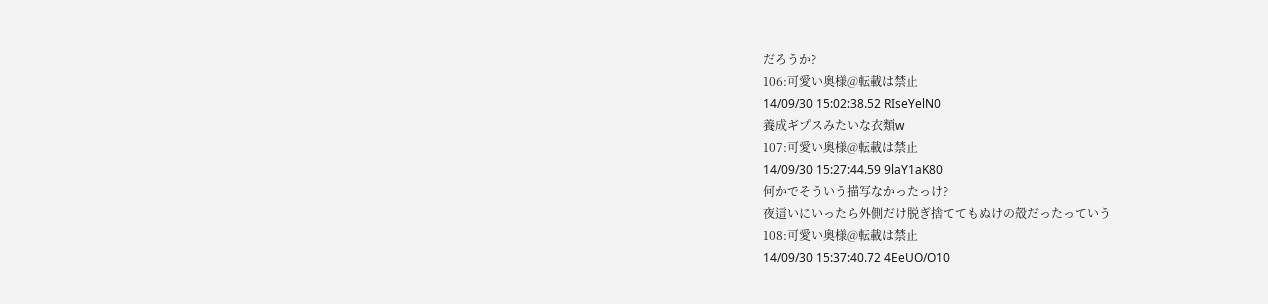だろうか?
106:可愛い奥様@転載は禁止
14/09/30 15:02:38.52 RIseYelN0
養成ギプスみたいな衣類w
107:可愛い奥様@転載は禁止
14/09/30 15:27:44.59 9laY1aK80
何かでそういう描写なかったっけ?
夜這いにいったら外側だけ脱ぎ捨ててもぬけの殻だったっていう
108:可愛い奥様@転載は禁止
14/09/30 15:37:40.72 4EeUO/O10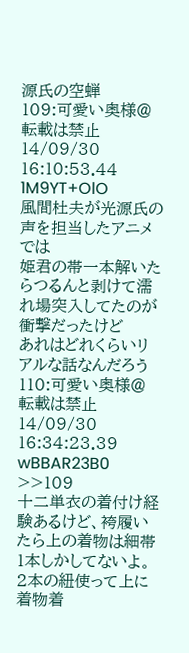源氏の空蝉
109:可愛い奥様@転載は禁止
14/09/30 16:10:53.44 1M9YT+OlO
風間杜夫が光源氏の声を担当したアニメでは
姫君の帯一本解いたらつるんと剥けて濡れ場突入してたのが衝撃だったけど
あれはどれくらいリアルな話なんだろう
110:可愛い奥様@転載は禁止
14/09/30 16:34:23.39 wBBAR23B0
>>109
十二単衣の着付け経験あるけど、袴履いたら上の着物は細帯1本しかしてないよ。
2本の紐使って上に着物着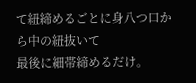て紐締めるごとに身八つ口から中の紐抜いて
最後に細帯締めるだけ。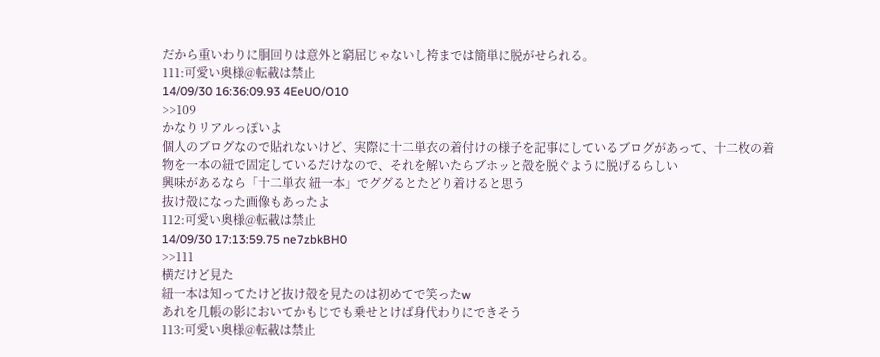だから重いわりに胴回りは意外と窮屈じゃないし袴までは簡単に脱がせられる。
111:可愛い奥様@転載は禁止
14/09/30 16:36:09.93 4EeUO/O10
>>109
かなりリアルっぽいよ
個人のブログなので貼れないけど、実際に十二単衣の着付けの様子を記事にしているブログがあって、十二枚の着物を一本の紐で固定しているだけなので、それを解いたらブホッと殻を脱ぐように脱げるらしい
興味があるなら「十二単衣 紐一本」でググるとたどり着けると思う
抜け殻になった画像もあったよ
112:可愛い奥様@転載は禁止
14/09/30 17:13:59.75 ne7zbkBH0
>>111
横だけど見た
紐一本は知ってたけど抜け殻を見たのは初めてで笑ったw
あれを几帳の影においてかもじでも乗せとけば身代わりにできそう
113:可愛い奥様@転載は禁止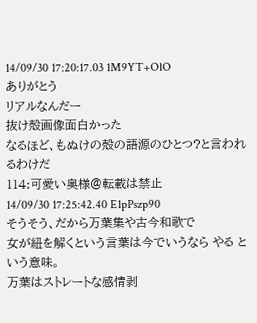14/09/30 17:20:17.03 1M9YT+OlO
ありがとう
リアルなんだー
抜け殻画像面白かった
なるほど、もぬけの殻の語源のひとつ?と言われるわけだ
114:可愛い奥様@転載は禁止
14/09/30 17:25:42.40 E1pPszp90
そうそう、だから万葉集や古今和歌で
女が紐を解くという言葉は今でいうなら やる という意味。
万葉はストレートな感情剥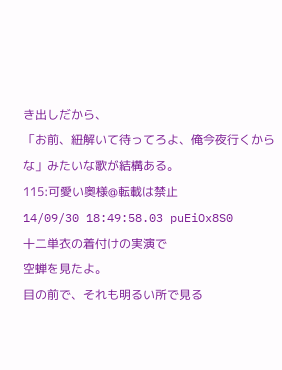き出しだから、
「お前、紐解いて待ってろよ、俺今夜行くからな」みたいな歌が結構ある。
115:可愛い奥様@転載は禁止
14/09/30 18:49:58.03 puEiOx8S0
十二単衣の着付けの実演で
空蝉を見たよ。
目の前で、それも明るい所で見る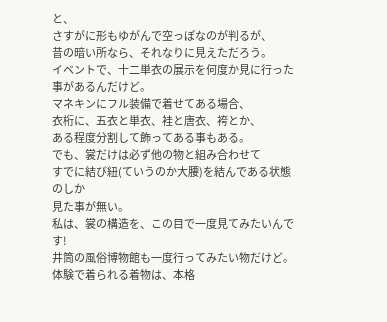と、
さすがに形もゆがんで空っぽなのが判るが、
昔の暗い所なら、それなりに見えただろう。
イベントで、十二単衣の展示を何度か見に行った事があるんだけど。
マネキンにフル装備で着せてある場合、
衣桁に、五衣と単衣、袿と唐衣、袴とか、
ある程度分割して飾ってある事もある。
でも、裳だけは必ず他の物と組み合わせて
すでに結び紐(ていうのか大腰)を結んである状態のしか
見た事が無い。
私は、裳の構造を、この目で一度見てみたいんです!
井筒の風俗博物館も一度行ってみたい物だけど。
体験で着られる着物は、本格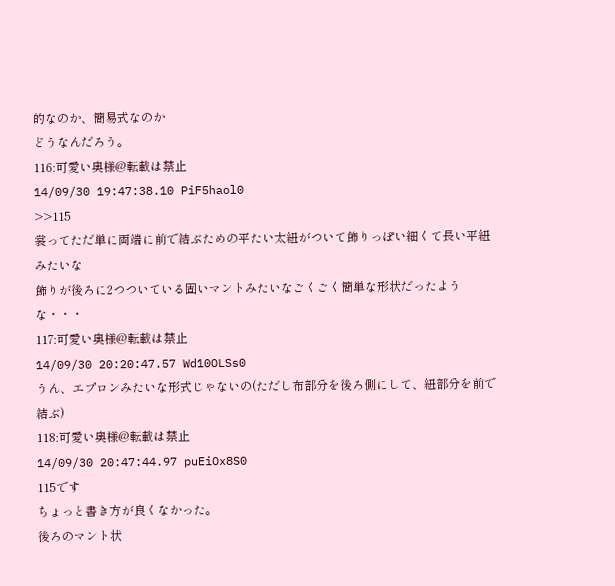的なのか、簡易式なのか
どうなんだろう。
116:可愛い奥様@転載は禁止
14/09/30 19:47:38.10 PiF5haol0
>>115
裳ってただ単に両端に前で結ぶための平たい太紐がついて飾りっぽい細くて長い平紐みたいな
飾りが後ろに2つついている固いマントみたいなごくごく簡単な形状だったような・・・
117:可愛い奥様@転載は禁止
14/09/30 20:20:47.57 Wd10OLSs0
うん、エプロンみたいな形式じゃないの(ただし布部分を後ろ側にして、紐部分を前で結ぶ)
118:可愛い奥様@転載は禁止
14/09/30 20:47:44.97 puEiOx8S0
115です
ちょっと書き方が良くなかった。
後ろのマント状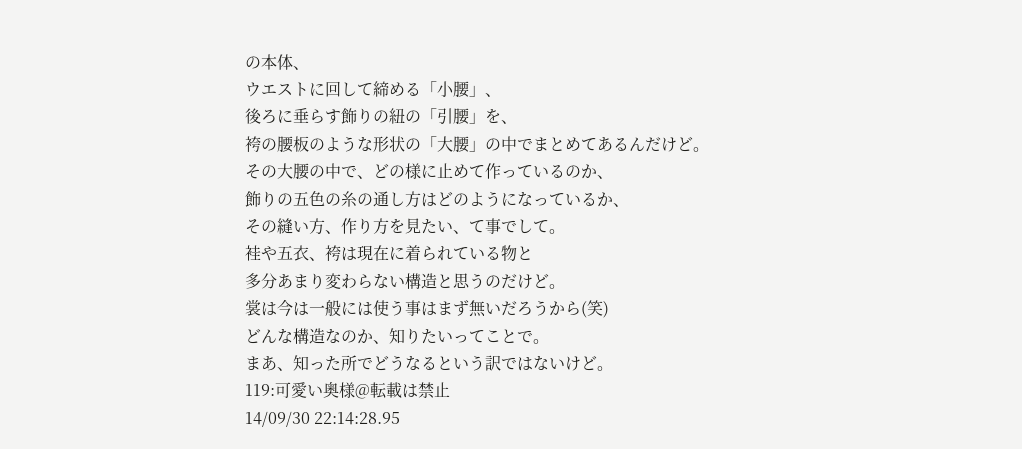の本体、
ウエストに回して締める「小腰」、
後ろに垂らす飾りの紐の「引腰」を、
袴の腰板のような形状の「大腰」の中でまとめてあるんだけど。
その大腰の中で、どの様に止めて作っているのか、
飾りの五色の糸の通し方はどのようになっているか、
その縫い方、作り方を見たい、て事でして。
袿や五衣、袴は現在に着られている物と
多分あまり変わらない構造と思うのだけど。
裳は今は一般には使う事はまず無いだろうから(笑)
どんな構造なのか、知りたいってことで。
まあ、知った所でどうなるという訳ではないけど。
119:可愛い奥様@転載は禁止
14/09/30 22:14:28.95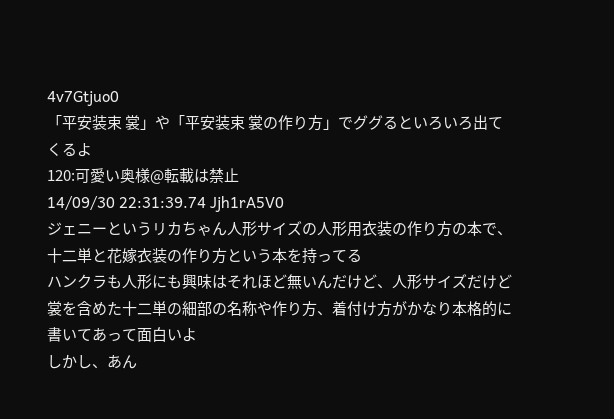4v7Gtjuo0
「平安装束 裳」や「平安装束 裳の作り方」でググるといろいろ出てくるよ
120:可愛い奥様@転載は禁止
14/09/30 22:31:39.74 Jjh1rA5V0
ジェニーというリカちゃん人形サイズの人形用衣装の作り方の本で、
十二単と花嫁衣装の作り方という本を持ってる
ハンクラも人形にも興味はそれほど無いんだけど、人形サイズだけど
裳を含めた十二単の細部の名称や作り方、着付け方がかなり本格的に
書いてあって面白いよ
しかし、あん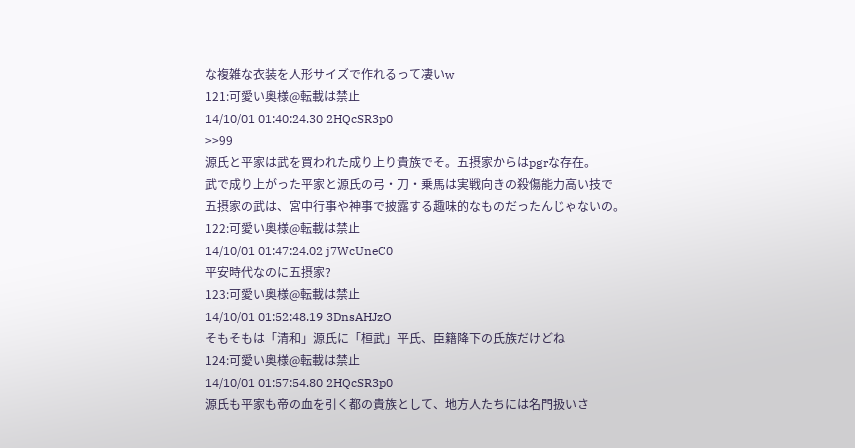な複雑な衣装を人形サイズで作れるって凄いw
121:可愛い奥様@転載は禁止
14/10/01 01:40:24.30 2HQcSR3p0
>>99
源氏と平家は武を買われた成り上り貴族でそ。五摂家からはpgrな存在。
武で成り上がった平家と源氏の弓・刀・乗馬は実戦向きの殺傷能力高い技で
五摂家の武は、宮中行事や神事で披露する趣味的なものだったんじゃないの。
122:可愛い奥様@転載は禁止
14/10/01 01:47:24.02 j7WcUneC0
平安時代なのに五摂家?
123:可愛い奥様@転載は禁止
14/10/01 01:52:48.19 3DnsAHJzO
そもそもは「清和」源氏に「桓武」平氏、臣籍降下の氏族だけどね
124:可愛い奥様@転載は禁止
14/10/01 01:57:54.80 2HQcSR3p0
源氏も平家も帝の血を引く都の貴族として、地方人たちには名門扱いさ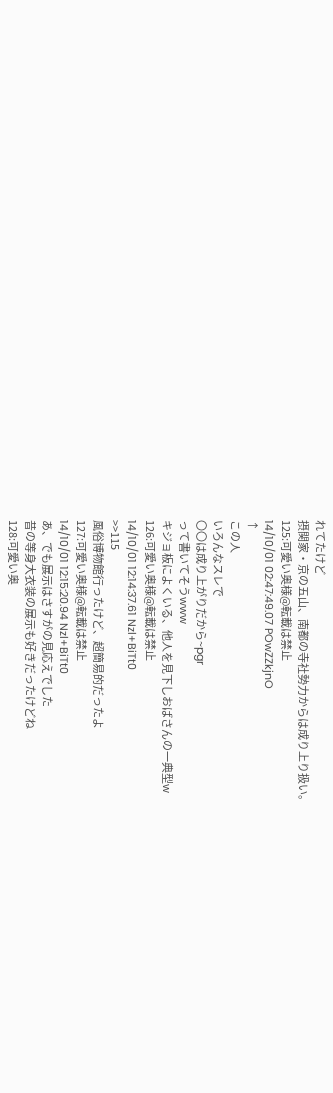れてたけど
摂関家・京の五山、南都の寺社勢力からは成り上り扱い。
125:可愛い奥様@転載は禁止
14/10/01 02:47:49.07 POwZZkjnO
↑
この人
いろんなスレで
〇〇は成り上がりだから~pgr
って書いてそうwww
キジョ板によくいる、他人を見下しおばさんの一典型w
126:可愛い奥様@転載は禁止
14/10/01 12:14:37.61 Nzl+BiTt0
>>115
風俗博物館行ったけど、超簡易的だったよ
127:可愛い奥様@転載は禁止
14/10/01 12:15:20.94 Nzl+BiTt0
あ、でも展示はさすがの見応えでした
昔の等身大衣装の展示も好きだったけどね
128:可愛い奥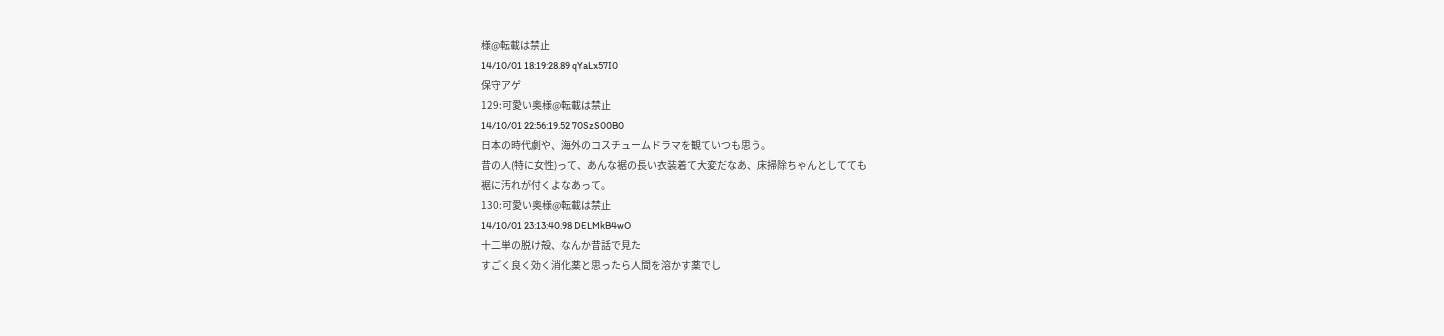様@転載は禁止
14/10/01 18:19:28.89 qYaLx57I0
保守アゲ
129:可愛い奥様@転載は禁止
14/10/01 22:56:19.52 70SzS00B0
日本の時代劇や、海外のコスチュームドラマを観ていつも思う。
昔の人(特に女性)って、あんな裾の長い衣装着て大変だなあ、床掃除ちゃんとしてても
裾に汚れが付くよなあって。
130:可愛い奥様@転載は禁止
14/10/01 23:13:40.98 DELMkB4wO
十二単の脱け殻、なんか昔話で見た
すごく良く効く消化薬と思ったら人間を溶かす薬でし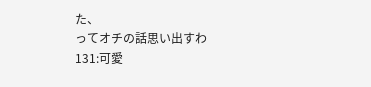た、
ってオチの話思い出すわ
131:可愛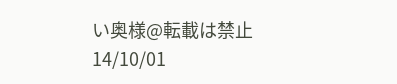い奥様@転載は禁止
14/10/01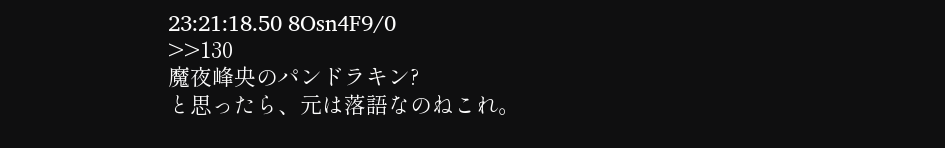23:21:18.50 8Osn4F9/0
>>130
魔夜峰央のパンドラキン?
と思ったら、元は落語なのねこれ。